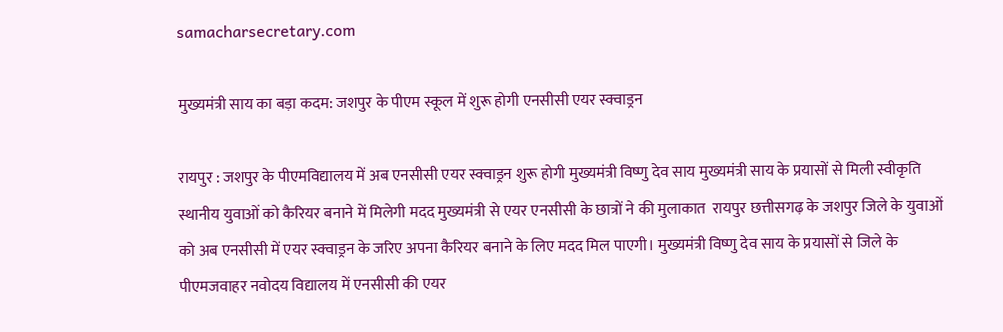samacharsecretary.com

मुख्यमंत्री साय का बड़ा कदम: जशपुर के पीएम स्कूल में शुरू होगी एनसीसी एयर स्क्वाड्रन

रायपुर : जशपुर के पीएमविद्यालय में अब एनसीसी एयर स्क्वाड्रन शुरू होगी मुख्यमंत्री विष्णु देव साय मुख्यमंत्री साय के प्रयासों से मिली स्वीकृति स्थानीय युवाओं को कैरियर बनाने में मिलेगी मदद मुख्यमंत्री से एयर एनसीसी के छात्रों ने की मुलाकात  रायपुर छत्तीसगढ़ के जशपुर जिले के युवाओं को अब एनसीसी में एयर स्क्वाड्रन के जरिए अपना कैरियर बनाने के लिए मदद मिल पाएगी। मुख्यमंत्री विष्णु देव साय के प्रयासों से जिले के पीएमजवाहर नवोदय विद्यालय में एनसीसी की एयर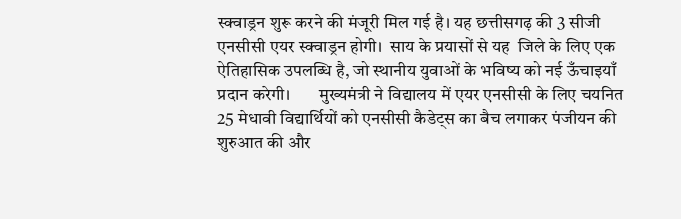स्क्वाड्रन शुरू करने की मंजूरी मिल गई है। यह छत्तीसगढ़ की 3 सीजी एनसीसी एयर स्क्वाड्रन होगी।  साय के प्रयासों से यह  जिले के लिए एक ऐतिहासिक उपलब्धि है, जो स्थानीय युवाओं के भविष्य को नई ऊँचाइयाँ प्रदान करेगी।       मुख्यमंत्री ने विद्यालय में एयर एनसीसी के लिए चयनित 25 मेधावी विद्यार्थियों को एनसीसी कैडेट्स का बैच लगाकर पंजीयन की शुरुआत की और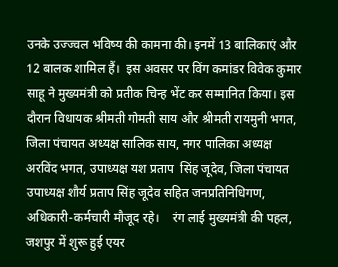उनके उज्ज्वल भविष्य की कामना की। इनमें 13 बालिकाएं और 12 बालक शामिल हैं।  इस अवसर पर विंग कमांडर विवेक कुमार साहू ने मुख्यमंत्री को प्रतीक चिन्ह भेंट कर सम्मानित किया। इस दौरान विधायक श्रीमती गोमती साय और श्रीमती रायमुनी भगत, जिला पंचायत अध्यक्ष सालिक साय, नगर पालिका अध्यक्ष अरविंद भगत, उपाध्यक्ष यश प्रताप  सिंह जूदेव, जिला पंचायत उपाध्यक्ष शौर्य प्रताप सिंह जूदेव सहित जनप्रतिनिधिगण, अधिकारी-कर्मचारी मौजूद रहे।    रंग लाई मुख्यमंत्री की पहल, जशपुर में शुरू हुई एयर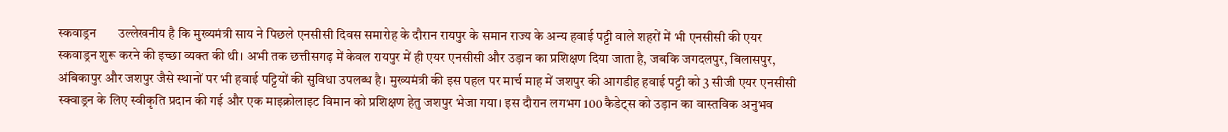स्कवाड्रन       उल्लेखनीय है कि मुख्यमंत्री साय ने पिछले एनसीसी दिवस समारोह के दौरान रायपुर के समान राज्य के अन्य हवाई पट्टी वाले शहरों में भी एनसीसी की एयर स्कवाड्रन शुरू करने की इच्छा व्यक्त की थी। अभी तक छत्तीसगढ़ में केवल रायपुर में ही एयर एनसीसी और उड़ान का प्रशिक्षण दिया जाता है, जबकि जगदलपुर, बिलासपुर, अंबिकापुर और जशपुर जैसे स्थानों पर भी हवाई पट्टियों की सुविधा उपलब्ध है। मुख्यमंत्री की इस पहल पर मार्च माह में जशपुर की आगडीह हवाई पट्टी को 3 सीजी एयर एनसीसी स्क्वाड्रन के लिए स्वीकृति प्रदान की गई और एक माइक्रोलाइट विमान को प्रशिक्षण हेतु जशपुर भेजा गया। इस दौरान लगभग 100 कैडेट्स को उड़ान का वास्तविक अनुभव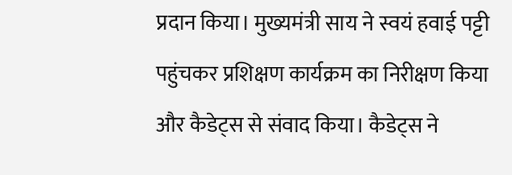प्रदान किया। मुख्यमंत्री साय ने स्वयं हवाई पट्टी पहुंचकर प्रशिक्षण कार्यक्रम का निरीक्षण किया और कैडेट्स से संवाद किया। कैडेट्स ने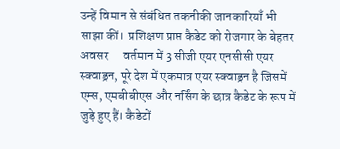उन्हें विमान से संबंधित तकनीकी जानकारियाँ भी साझा कीं।  प्रशिक्षण प्राप्त कैडेट को रोजगार के बेहतर अवसर      वर्तमान में 3 सीजी एयर एनसीसी एयर स्क्वाड्रन, पूरे देश में एकमात्र एयर स्क्वाड्रन है जिसमें एम्स, एमबीबीएस और नर्सिंग के छात्र कैडेट के रूप में जुड़े हुए हैं। कैडेटों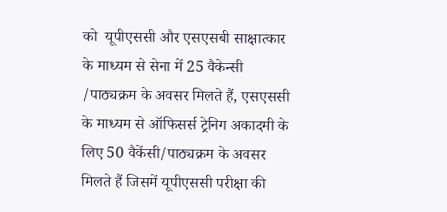को  यूपीएससी और एसएसबी साक्षात्कार के माध्यम से सेना में 25 वैकेन्सी /पाठ्यक्रम के अवसर मिलते हैं, एसएससी के माध्यम से ऑफिसर्स ट्रेनिग अकादमी के लिए 50 वैकेंसी/पाठ्यक्रम के अवसर मिलते हैं जिसमें यूपीएससी परीक्षा की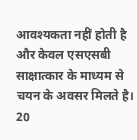आवश्यकता नहीं होती है और केवल एसएसबी साक्षात्कार के माध्यम से चयन के अवसर मिलते है। 20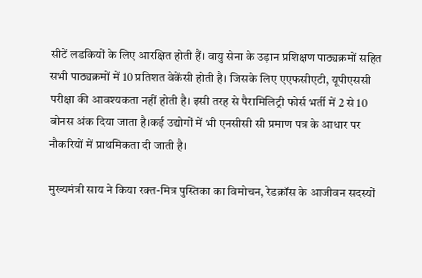सीटें लडकियों के लिए आरक्षित होती हैं। वायु सेना के उड़ान प्रशिक्षण पाठ्यक्रमों सहित सभी पाठ्यक्रमों में 10 प्रतिशत वेकेंसी होती है। जिसके लिए एएफसीएटी, यूपीएससी परीक्षा की आवश्यकता नहीं होती है। इसी तरह से पैरामिलिट्री फोर्स भर्ती में 2 से 10 बोनस अंक दिया जाता है।कई उद्योगों में भी एनसीसी सी प्रमाण पत्र के आधार पर नौकरियों में प्राथमिकता दी जाती है।

मुख्यमंत्री साय ने किया रक्त-मित्र पुस्तिका का विमोचन, रेडक्रॉस के आजीवन सदस्यों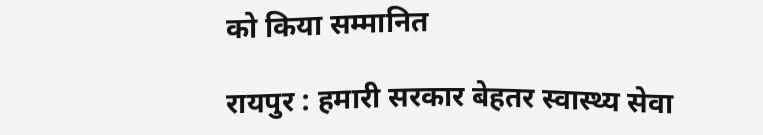को किया सम्मानित

रायपुर : हमारी सरकार बेहतर स्वास्थ्य सेवा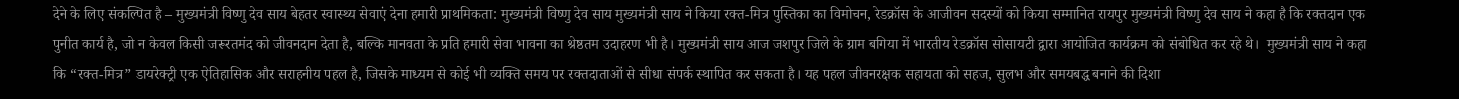देने के लिए संकल्पित है – मुख्यमंत्री विष्णु देव साय बेहतर स्वास्थ्य सेवाएं देना हमारी प्राथमिकता: मुख्यमंत्री विष्णु देव साय मुख्यमंत्री साय ने किया रक्त-मित्र पुस्तिका का विमोचन, रेडक्रॉस के आजीवन सदस्यों को किया सम्मानित रायपुर मुख्यमंत्री विष्णु देव साय ने कहा है कि रक्तदान एक पुनीत कार्य है, जो न केवल किसी जरूरतमंद को जीवनदान देता है, बल्कि मानवता के प्रति हमारी सेवा भावना का श्रेष्ठतम उदाहरण भी है। मुख्यमंत्री साय आज जशपुर जिले के ग्राम बगिया में भारतीय रेडक्रॉस सोसायटी द्वारा आयोजित कार्यक्रम को संबोधित कर रहे थे।  मुख्यमंत्री साय ने कहा कि “रक्त-मित्र” डायरेक्ट्री एक ऐतिहासिक और सराहनीय पहल है, जिसके माध्यम से कोई भी व्यक्ति समय पर रक्तदाताओं से सीधा संपर्क स्थापित कर सकता है। यह पहल जीवनरक्षक सहायता को सहज, सुलभ और समयबद्ध बनाने की दिशा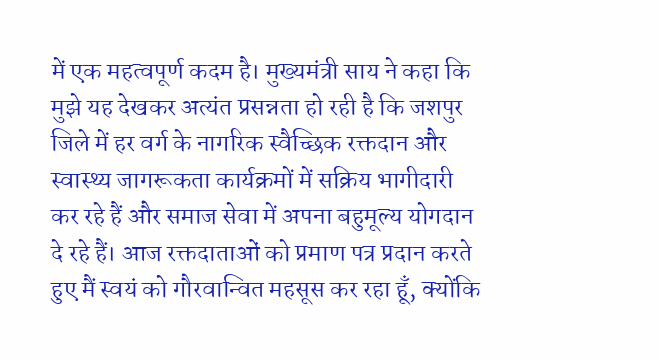में एक महत्वपूर्ण कदम है। मुख्यमंत्री साय ने कहा कि मुझे यह देखकर अत्यंत प्रसन्नता हो रही है कि जशपुर जिले में हर वर्ग के नागरिक स्वैच्छिक रक्तदान और स्वास्थ्य जागरूकता कार्यक्रमों में सक्रिय भागीदारी कर रहे हैं और समाज सेवा में अपना बहुमूल्य योगदान दे रहे हैं। आज रक्तदाताओं को प्रमाण पत्र प्रदान करते हुए मैं स्वयं को गौरवान्वित महसूस कर रहा हूँ, क्योंकि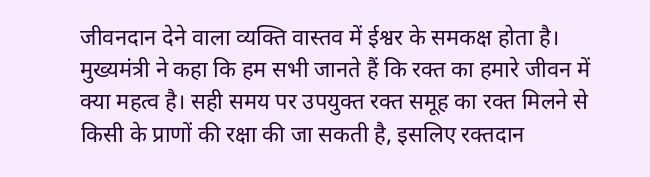जीवनदान देने वाला व्यक्ति वास्तव में ईश्वर के समकक्ष होता है। मुख्यमंत्री ने कहा कि हम सभी जानते हैं कि रक्त का हमारे जीवन में क्या महत्व है। सही समय पर उपयुक्त रक्त समूह का रक्त मिलने से किसी के प्राणों की रक्षा की जा सकती है, इसलिए रक्तदान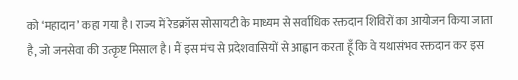को ‘महादान’ कहा गया है। राज्य में रेडक्रॉस सोसायटी के माध्यम से सर्वाधिक रक्तदान शिविरों का आयोजन किया जाता है, जो जनसेवा की उत्कृष्ट मिसाल है। मैं इस मंच से प्रदेशवासियों से आह्वान करता हूँ कि वे यथासंभव रक्तदान कर इस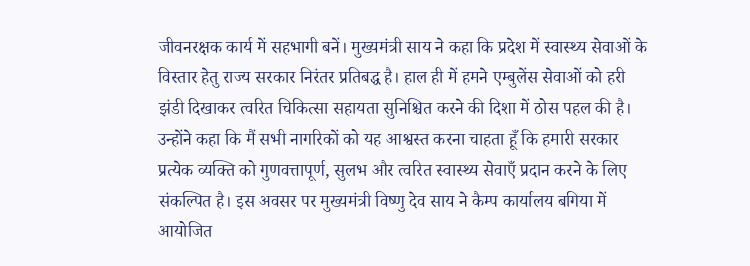जीवनरक्षक कार्य में सहभागी बनें। मुख्यमंत्री साय ने कहा कि प्रदेश में स्वास्थ्य सेवाओं के विस्तार हेतु राज्य सरकार निरंतर प्रतिबद्ध है। हाल ही में हमने एम्बुलेंस सेवाओं को हरी झंडी दिखाकर त्वरित चिकित्सा सहायता सुनिश्चित करने की दिशा में ठोस पहल की है। उन्होंने कहा कि मैं सभी नागरिकों को यह आश्वस्त करना चाहता हूँ कि हमारी सरकार प्रत्येक व्यक्ति को गुणवत्तापूर्ण, सुलभ और त्वरित स्वास्थ्य सेवाएँ प्रदान करने के लिए संकल्पित है। इस अवसर पर मुख्यमंत्री विष्णु देव साय ने कैम्प कार्यालय बगिया में आयोजित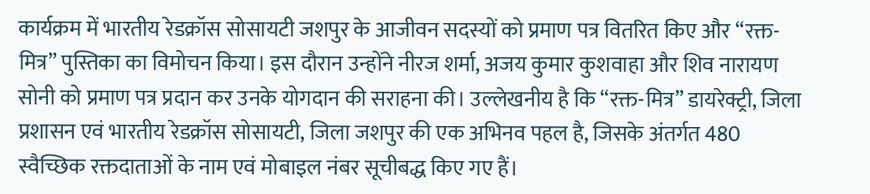कार्यक्रम में भारतीय रेडक्रॉस सोसायटी जशपुर के आजीवन सदस्यों को प्रमाण पत्र वितरित किए और “रक्त-मित्र” पुस्तिका का विमोचन किया। इस दौरान उन्होंने नीरज शर्मा, अजय कुमार कुशवाहा और शिव नारायण सोनी को प्रमाण पत्र प्रदान कर उनके योगदान की सराहना की। उल्लेखनीय है कि “रक्त-मित्र” डायरेक्ट्री, जिला प्रशासन एवं भारतीय रेडक्रॉस सोसायटी, जिला जशपुर की एक अभिनव पहल है, जिसके अंतर्गत 480 स्वैच्छिक रक्तदाताओं के नाम एवं मोबाइल नंबर सूचीबद्ध किए गए हैं।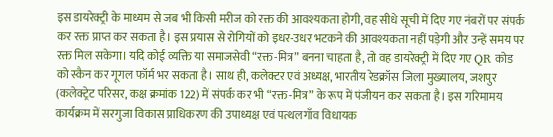इस डायरेक्ट्री के माध्यम से जब भी किसी मरीज को रक्त की आवश्यकता होगी, वह सीधे सूची में दिए गए नंबरों पर संपर्क कर रक्त प्राप्त कर सकता है। इस प्रयास से रोगियों को इधर-उधर भटकने की आवश्यकता नहीं पड़ेगी और उन्हें समय पर रक्त मिल सकेगा। यदि कोई व्यक्ति या समाजसेवी “रक्त-मित्र” बनना चाहता है, तो वह डायरेक्ट्री में दिए गए QR कोड को स्कैन कर गूगल फॉर्म भर सकता है। साथ ही, कलेक्टर एवं अध्यक्ष, भारतीय रेडक्रॉस जिला मुख्यालय, जशपुर (कलेक्ट्रेट परिसर, कक्ष क्रमांक 122) में संपर्क कर भी “रक्त-मित्र” के रूप में पंजीयन कर सकता है। इस गरिमामय कार्यक्रम में सरगुजा विकास प्राधिकरण की उपाध्यक्ष एवं पत्थलगाँव विधायक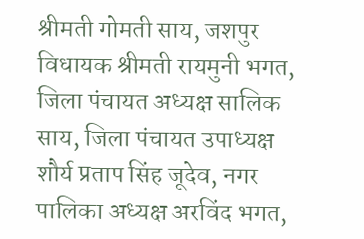श्रीमती गोमती साय, जशपुर विधायक श्रीमती रायमुनी भगत, जिला पंचायत अध्यक्ष सालिक साय, जिला पंचायत उपाध्यक्ष शौर्य प्रताप सिंह जूदेव, नगर पालिका अध्यक्ष अरविंद भगत,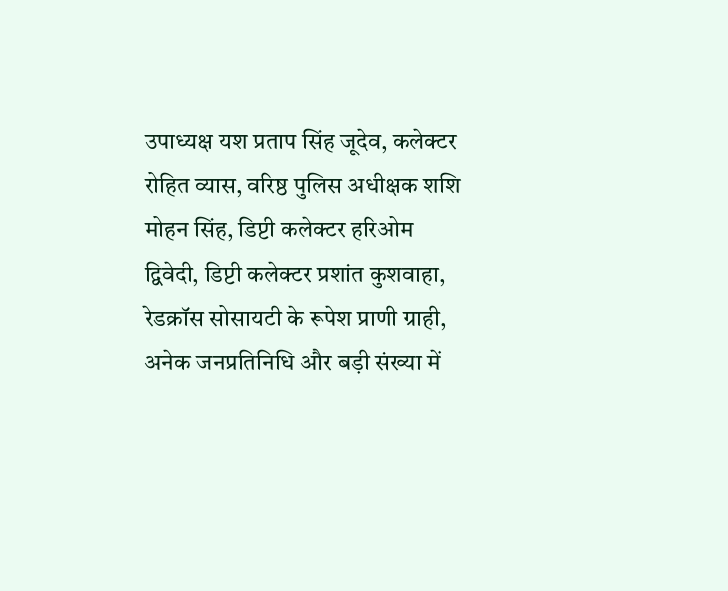उपाध्यक्ष यश प्रताप सिंह जूदेव, कलेक्टर रोहित व्यास, वरिष्ठ पुलिस अधीक्षक शशि मोहन सिंह, डिप्टी कलेक्टर हरिओम द्विवेदी, डिप्टी कलेक्टर प्रशांत कुशवाहा, रेडक्रॉस सोसायटी के रूपेश प्राणी ग्राही, अनेक जनप्रतिनिधि और बड़ी संख्या में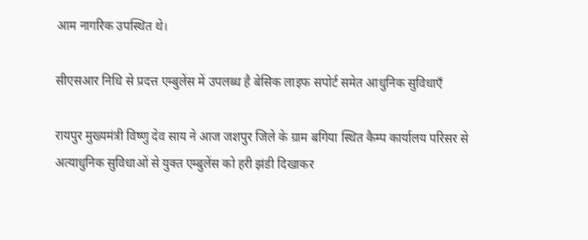आम नागरिक उपस्थित थे।

सीएसआर निधि से प्रदत्त एम्बुलेंस में उपलब्ध है बेसिक लाइफ सपोर्ट समेत आधुनिक सुविधाएँ

रायपुर मुख्यमंत्री विष्णु देव साय ने आज जशपुर जिले के ग्राम बगिया स्थित कैम्प कार्यालय परिसर से अत्याधुनिक सुविधाओं से युक्त एम्बुलेंस को हरी झंडी दिखाकर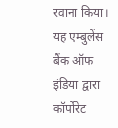रवाना किया। यह एम्बुलेंस बैंक ऑफ इंडिया द्वारा कॉर्पोरेट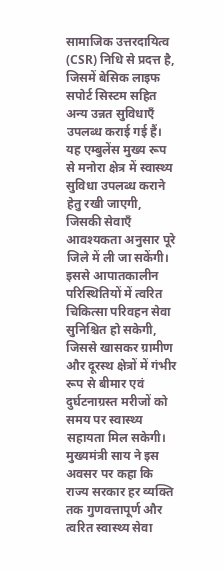सामाजिक उत्तरदायित्व (CSR) निधि से प्रदत्त है, जिसमें बेसिक लाइफ सपोर्ट सिस्टम सहित अन्य उन्नत सुविधाएँ उपलब्ध कराई गई हैं। यह एम्बुलेंस मुख्य रूप से मनोरा क्षेत्र में स्वास्थ्य सुविधा उपलब्ध कराने हेतु रखी जाएगी, जिसकी सेवाएँ आवश्यकता अनुसार पूरे जिले में ली जा सकेंगी। इससे आपातकालीन परिस्थितियों में त्वरित चिकित्सा परिवहन सेवा सुनिश्चित हो सकेगी, जिससे खासकर ग्रामीण और दूरस्थ क्षेत्रों में गंभीर रूप से बीमार एवं दुर्घटनाग्रस्त मरीजों को समय पर स्वास्थ्य सहायता मिल सकेगी। मुख्यमंत्री साय ने इस अवसर पर कहा कि राज्य सरकार हर व्यक्ति तक गुणवत्तापूर्ण और त्वरित स्वास्थ्य सेवा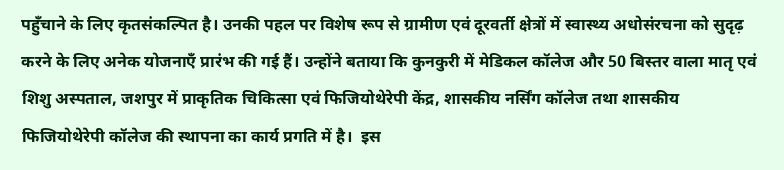पहुँचाने के लिए कृतसंकल्पित है। उनकी पहल पर विशेष रूप से ग्रामीण एवं दूरवर्ती क्षेत्रों में स्वास्थ्य अधोसंरचना को सुदृढ़ करने के लिए अनेक योजनाएँ प्रारंभ की गई हैं। उन्होंने बताया कि कुनकुरी में मेडिकल कॉलेज और 50 बिस्तर वाला मातृ एवं शिशु अस्पताल, जशपुर में प्राकृतिक चिकित्सा एवं फिजियोथेरेपी केंद्र, शासकीय नर्सिंग कॉलेज तथा शासकीय फिजियोथेरेपी कॉलेज की स्थापना का कार्य प्रगति में है।  इस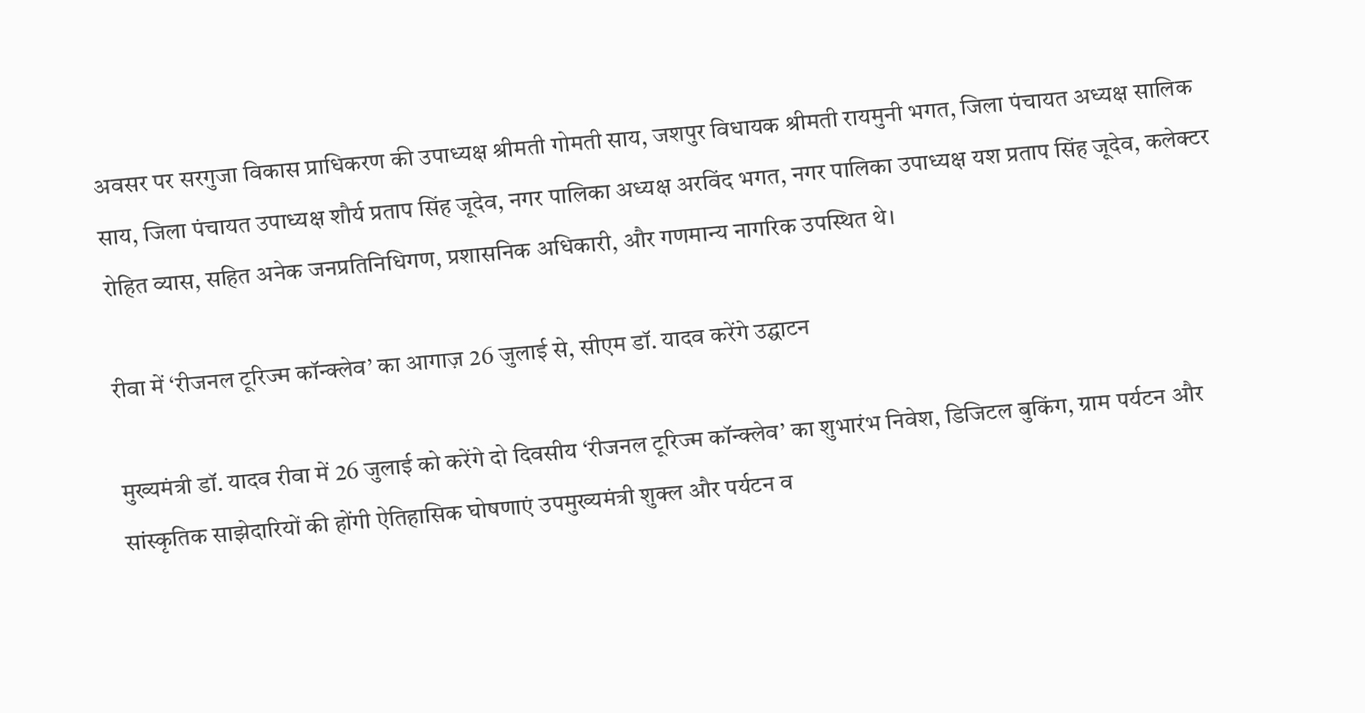अवसर पर सरगुजा विकास प्राधिकरण की उपाध्यक्ष श्रीमती गोमती साय, जशपुर विधायक श्रीमती रायमुनी भगत, जिला पंचायत अध्यक्ष सालिक साय, जिला पंचायत उपाध्यक्ष शौर्य प्रताप सिंह जूदेव, नगर पालिका अध्यक्ष अरविंद भगत, नगर पालिका उपाध्यक्ष यश प्रताप सिंह जूदेव, कलेक्टर रोहित व्यास, सहित अनेक जनप्रतिनिधिगण, प्रशासनिक अधिकारी, और गणमान्य नागरिक उपस्थित थे।

रीवा में ‘रीजनल टूरिज्म कॉन्क्लेव’ का आगाज़ 26 जुलाई से, सीएम डॉ. यादव करेंगे उद्घाटन

मुख्यमंत्री डॉ. यादव रीवा में 26 जुलाई को करेंगे दो दिवसीय ‘रीजनल टूरिज्म कॉन्क्लेव’ का शुभारंभ निवेश, डिजिटल बुकिंग, ग्राम पर्यटन और सांस्कृतिक साझेदारियों की होंगी ऐतिहासिक घोषणाएं उपमुख्यमंत्री शुक्ल और पर्यटन व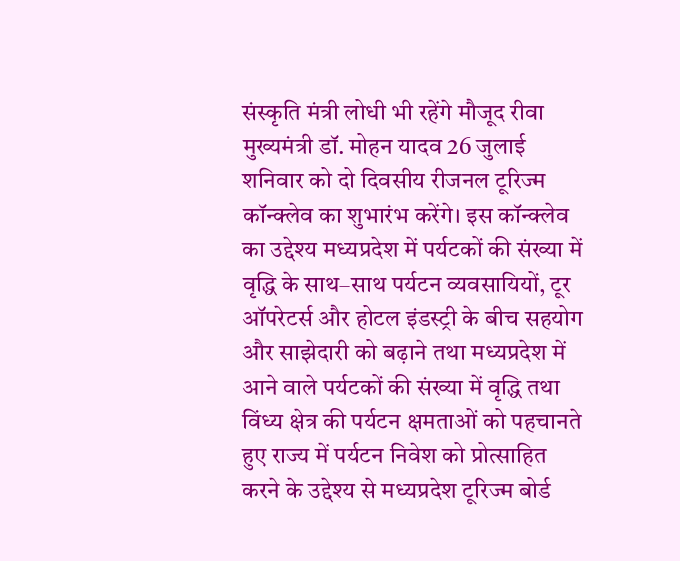संस्कृति मंत्री लोधी भी रहेंगे मौजूद रीवा मुख्यमंत्री डॉ. मोहन यादव 26 जुलाई शनिवार को दो दिवसीय रीजनल टूरिज्म कॉन्क्लेव का शुभारंभ करेंगे। इस कॉन्क्लेव का उद्देश्य मध्यप्रदेश में पर्यटकों की संख्या में वृद्धि के साथ–साथ पर्यटन व्यवसायियों, टूर ऑपरेटर्स और होटल इंडस्ट्री के बीच सहयोग और साझेदारी को बढ़ाने तथा मध्यप्रदेश में आने वाले पर्यटकों की संख्या में वृद्धि तथा विंध्य क्षेत्र की पर्यटन क्षमताओं को पहचानते हुए राज्य में पर्यटन निवेश को प्रोत्साहित करने के उद्देश्य से मध्यप्रदेश टूरिज्म बोर्ड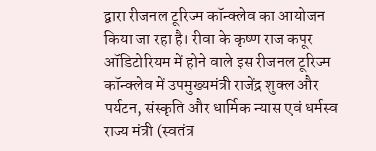द्वारा रीजनल टूरिज्म कॉन्क्लेव का आयोजन किया जा रहा है। रीवा के कृष्ण राज कपूर ऑडिटोरियम में होने वाले इस रीजनल टूरिज्म कॉन्क्लेव में उपमुख्यमंत्री राजेंद्र शुक्ल और पर्यटन, संस्कृति और धार्मिक न्यास एवं धर्मस्व राज्य मंत्री (स्वतंत्र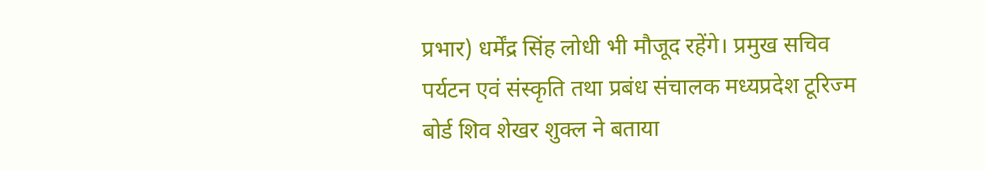प्रभार) धर्मेंद्र सिंह लोधी भी मौजूद रहेंगे। प्रमुख सचिव पर्यटन एवं संस्कृति तथा प्रबंध संचालक मध्यप्रदेश टूरिज्म बोर्ड शिव शेखर शुक्ल ने बताया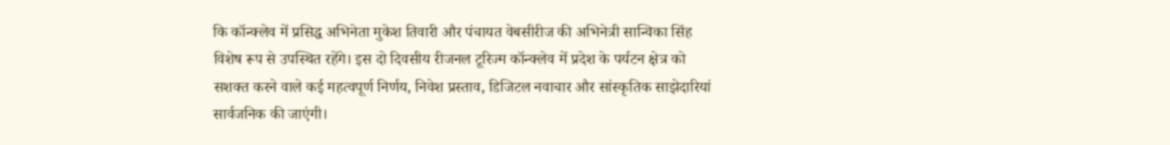कि कॉन्क्लेव में प्रसिद्ध अभिनेता मुकेश तिवारी और पंचायत वेबसीरीज की अभिनेत्री सान्विका सिंह विशेष रूप से उपस्थित रहेंगे। इस दो दिवसीय रीजनल टूरिज्म कॉन्क्लेव में प्रदेश के पर्यटन क्षेत्र को सशक्त करने वाले कई महत्वपूर्ण निर्णय, निवेश प्रस्ताव, डिजिटल नवाचार और सांस्कृतिक साझेदारियां सार्वजनिक की जाएंगी।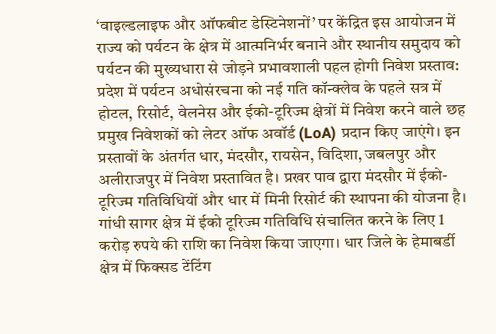‘वाइल्डलाइफ और ऑफबीट डेस्टिनेशनों’ पर केंद्रित इस आयोजन में राज्य को पर्यटन के क्षेत्र में आत्मनिर्भर बनाने और स्थानीय समुदाय को पर्यटन की मुख्यधारा से जोड़ने प्रभावशाली पहल होगी निवेश प्रस्ताव: प्रदेश में पर्यटन अधोसंरचना को नई गति कॉन्क्लेव के पहले सत्र में होटल, रिसोर्ट, वेलनेस और ईको-टूरिज्म क्षेत्रों में निवेश करने वाले छह प्रमुख निवेशकों को लेटर ऑफ अवॉर्ड (LoA) प्रदान किए जाएंगे। इन प्रस्तावों के अंतर्गत धार, मंदसौर, रायसेन, विदिशा, जबलपुर और अलीराजपुर में निवेश प्रस्तावित है। प्रखर पाव द्वारा मंदसौर में ईको-टूरिज्म गतिविधियों और धार में मिनी रिसोर्ट की स्थापना की योजना है। गांधी सागर क्षेत्र में ईको टूरिज्म गतिविधि संचालित करने के लिए 1 करोड़ रुपये की राशि का निवेश किया जाएगा। धार जिले के हेमाबर्डी क्षेत्र में फिक्सड टेंटिंग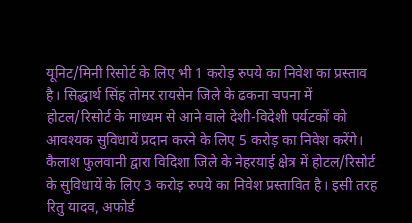यूनिट/मिनी रिसोर्ट के लिए भी 1 करोड़ रुपये का निवेश का प्रस्ताव है। सिद्धार्थ सिंह तोमर रायसेन जिले के ढकना चपना में होटल/रिसोर्ट के माध्यम से आने वाले देशी-विदेशी पर्यटकों को आवश्यक सुविधायें प्रदान करने के लिए 5 करोड़ का निवेश करेंगे। कैलाश फुलवानी द्वारा विदिशा जिले के नेहरयाई क्षेत्र में होटल/रिसोर्ट के सुविधायें के लिए 3 करोड़ रुपये का निवेश प्रस्तावित है। इसी तरह रितु यादव, अफोर्ड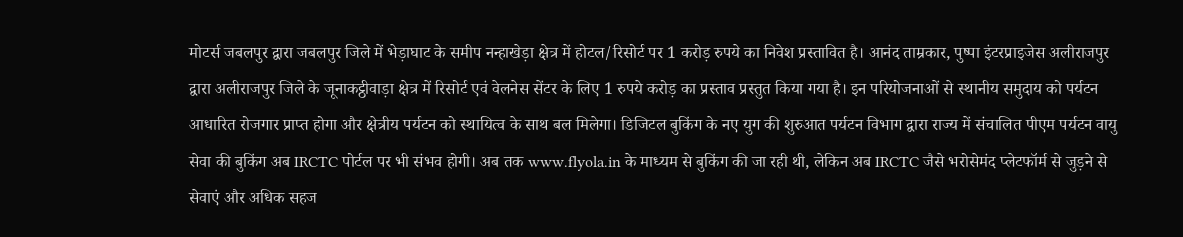मोटर्स जबलपुर द्वारा जबलपुर जिले में भेड़ाघाट के समीप नन्हाखेड़ा क्षेत्र में होटल/रिसोर्ट पर 1 करोड़ रुपये का निवेश प्रस्तावित है। आनंद ताम्रकार, पुष्पा इंटरप्राइजेस अलीराजपुर द्वारा अलीराजपुर जिले के जूनाकट्ठीवाड़ा क्षेत्र में रिसोर्ट एवं वेलनेस सेंटर के लिए 1 रुपये करोड़ का प्रस्ताव प्रस्तुत किया गया है। इन परियोजनाओं से स्थानीय समुदाय को पर्यटन आधारित रोजगार प्राप्त होगा और क्षेत्रीय पर्यटन को स्थायित्व के साथ बल मिलेगा। डिजिटल बुकिंग के नए युग की शुरुआत पर्यटन विभाग द्वारा राज्य में संचालित पीएम पर्यटन वायु सेवा की बुकिंग अब IRCTC पोर्टल पर भी संभव होगी। अब तक www.flyola.in के माध्यम से बुकिंग की जा रही थी, लेकिन अब IRCTC जैसे भरोसेमंद प्लेटफॉर्म से जुड़ने से सेवाएं और अधिक सहज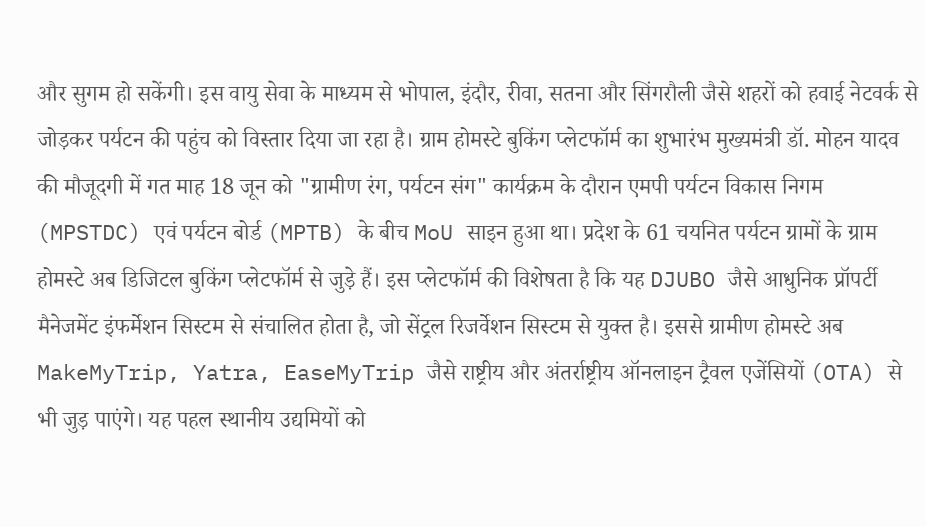और सुगम हो सकेंगी। इस वायु सेवा के माध्यम से भोपाल, इंदौर, रीवा, सतना और सिंगरौली जैसे शहरों को हवाई नेटवर्क से जोड़कर पर्यटन की पहुंच को विस्तार दिया जा रहा है। ग्राम होमस्टे बुकिंग प्लेटफॉर्म का शुभारंभ मुख्यमंत्री डॉ. मोहन यादव की मौजूदगी में गत माह 18 जून को "ग्रामीण रंग, पर्यटन संग" कार्यक्रम के दौरान एमपी पर्यटन विकास निगम (MPSTDC) एवं पर्यटन बोर्ड (MPTB) के बीच MoU साइन हुआ था। प्रदेश के 61 चयनित पर्यटन ग्रामों के ग्राम होमस्टे अब डिजिटल बुकिंग प्लेटफॉर्म से जुड़े हैं। इस प्लेटफॉर्म की विशेषता है कि यह DJUBO जैसे आधुनिक प्रॉपर्टी मैनेजमेंट इंफर्मेशन सिस्टम से संचालित होता है, जो सेंट्रल रिजर्वेशन सिस्टम से युक्त है। इससे ग्रामीण होमस्टे अब MakeMyTrip, Yatra, EaseMyTrip जैसे राष्ट्रीय और अंतर्राष्ट्रीय ऑनलाइन ट्रैवल एजेंसियों (OTA) से भी जुड़ पाएंगे। यह पहल स्थानीय उद्यमियों को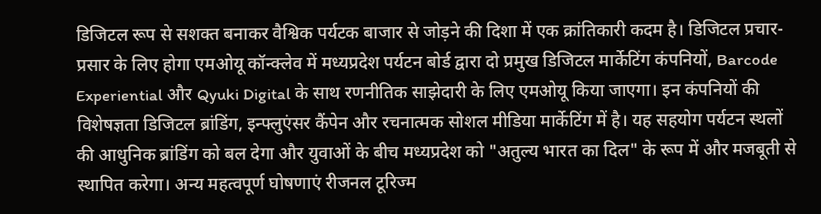डिजिटल रूप से सशक्त बनाकर वैश्विक पर्यटक बाजार से जोड़ने की दिशा में एक क्रांतिकारी कदम है। डिजिटल प्रचार-प्रसार के लिए होगा एमओयू कॉन्क्लेव में मध्यप्रदेश पर्यटन बोर्ड द्वारा दो प्रमुख डिजिटल मार्केटिंग कंपनियों, Barcode Experiential और Qyuki Digital के साथ रणनीतिक साझेदारी के लिए एमओयू किया जाएगा। इन कंपनियों की विशेषज्ञता डिजिटल ब्रांडिंग, इन्फ्लुएंसर कैंपेन और रचनात्मक सोशल मीडिया मार्केटिंग में है। यह सहयोग पर्यटन स्थलों की आधुनिक ब्रांडिंग को बल देगा और युवाओं के बीच मध्यप्रदेश को "अतुल्य भारत का दिल" के रूप में और मजबूती से स्थापित करेगा। अन्य महत्वपूर्ण घोषणाएं रीजनल टूरिज्म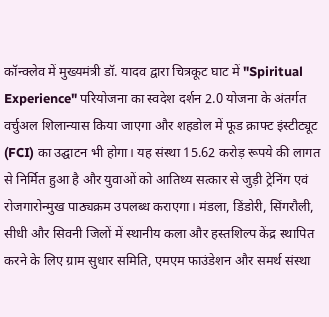कॉन्क्लेव में मुख्यमंत्री डॉ. यादव द्वारा चित्रकूट घाट में "Spiritual Experience" परियोजना का स्वदेश दर्शन 2.0 योजना के अंतर्गत वर्चुअल शिलान्यास किया जाएगा और शहडोल में फूड क्राफ्ट इंस्टीट्यूट (FCI) का उद्घाटन भी होगा। यह संस्था 15.62 करोड़ रूपये की लागत से निर्मित हुआ है और युवाओं को आतिथ्य सत्कार से जुड़ी ट्रेनिंग एवं रोजगारोन्मुख पाठ्यक्रम उपलब्ध कराएगा। मंडला, डिंडोरी, सिंगरौली, सीधी और सिवनी जिलों में स्थानीय कला और हस्तशिल्प केंद्र स्थापित करने के लिए ग्राम सुधार समिति, एमएम फाउंडेशन और समर्थ संस्था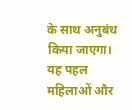के साथ अनुबंध किया जाएगा। यह पहल महिलाओं और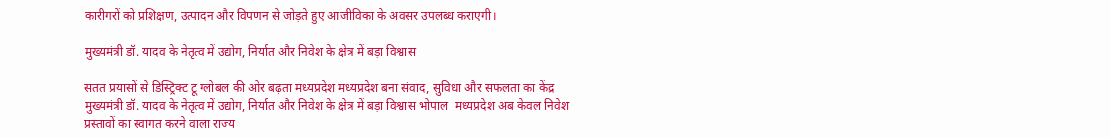कारीगरों को प्रशिक्षण, उत्पादन और विपणन से जोड़ते हुए आजीविका के अवसर उपलब्ध कराएगी।

मुख्यमंत्री डॉ. यादव के नेतृत्व में उद्योग, निर्यात और निवेश के क्षेत्र में बड़ा विश्वास

सतत प्रयासों से डिस्ट्रिक्ट टू ग्लोबल की ओर बढ़ता मध्यप्रदेश मध्यप्रदेश बना संवाद, सुविधा और सफलता का केंद्र मुख्यमंत्री डॉ. यादव के नेतृत्व में उद्योग, निर्यात और निवेश के क्षेत्र में बड़ा विश्वास भोपाल  मध्यप्रदेश अब केवल निवेश प्रस्तावों का स्वागत करने वाला राज्य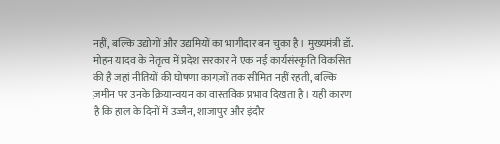नहीं, बल्कि उद्योगों और उद्यमियों का भागीदार बन चुका है। मुख्यमंत्री डॉ. मोहन यादव के नेतृत्व में प्रदेश सरकार ने एक नई कार्यसंस्कृति विकसित की है जहां नीतियों की घोषणा कागज़ों तक सीमित नहीं रहती, बल्कि ज़मीन पर उनके क्रियान्वयन का वास्तविक प्रभाव दिखता है। यही कारण है कि हाल के दिनों में उज्जैन, शाजापुर और इंदौर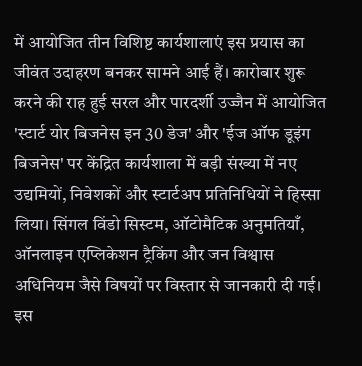में आयोजित तीन विशिष्ट कार्यशालाएं इस प्रयास का जीवंत उदाहरण बनकर सामने आई हैं। कारोबार शुरू करने की राह हुई सरल और पारदर्शी उज्जैन में आयोजित 'स्टार्ट योर बिजनेस इन 30 डेज' और 'ईज ऑफ डूइंग बिजनेस' पर केंद्रित कार्यशाला में बड़ी संख्या में नए उद्यमियों, निवेशकों और स्टार्टअप प्रतिनिधियों ने हिस्सा लिया। सिंगल विंडो सिस्टम, ऑटोमैटिक अनुमतियाँ, ऑनलाइन एप्लिकेशन ट्रैकिंग और जन विश्वास अधिनियम जैसे विषयों पर विस्तार से जानकारी दी गई। इस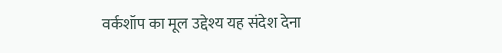वर्कशॉप का मूल उद्देश्य यह संदेश देना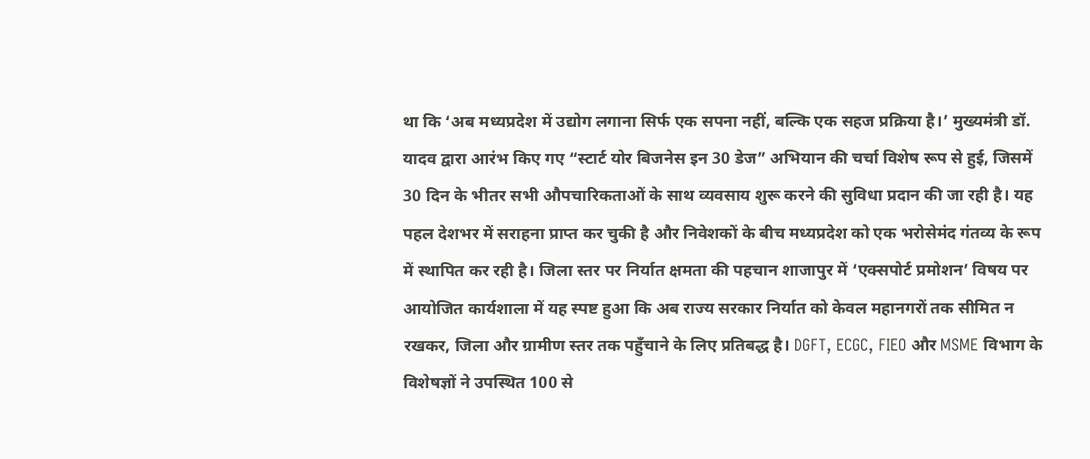था कि ‘अब मध्यप्रदेश में उद्योग लगाना सिर्फ एक सपना नहीं, बल्कि एक सहज प्रक्रिया है।’ मुख्यमंत्री डॉ. यादव द्वारा आरंभ किए गए “स्टार्ट योर बिजनेस इन 30 डेज” अभियान की चर्चा विशेष रूप से हुई, जिसमें 30 दिन के भीतर सभी औपचारिकताओं के साथ व्यवसाय शुरू करने की सुविधा प्रदान की जा रही है। यह पहल देशभर में सराहना प्राप्त कर चुकी है और निवेशकों के बीच मध्यप्रदेश को एक भरोसेमंद गंतव्य के रूप में स्थापित कर रही है। जिला स्तर पर निर्यात क्षमता की पहचान शाजापुर में ‘एक्सपोर्ट प्रमोशन’ विषय पर आयोजित कार्यशाला में यह स्पष्ट हुआ कि अब राज्य सरकार निर्यात को केवल महानगरों तक सीमित न रखकर, जिला और ग्रामीण स्तर तक पहुँचाने के लिए प्रतिबद्ध है। DGFT, ECGC, FIEO और MSME विभाग के विशेषज्ञों ने उपस्थित 100 से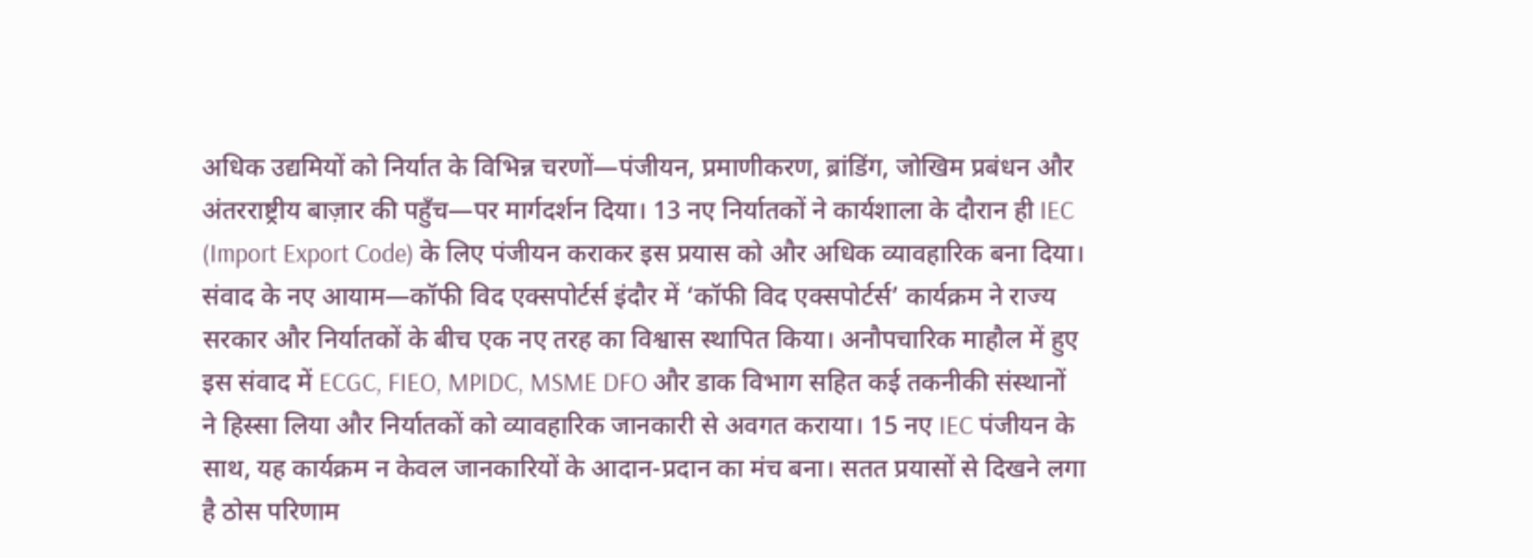अधिक उद्यमियों को निर्यात के विभिन्न चरणों—पंजीयन, प्रमाणीकरण, ब्रांडिंग, जोखिम प्रबंधन और अंतरराष्ट्रीय बाज़ार की पहुँच—पर मार्गदर्शन दिया। 13 नए निर्यातकों ने कार्यशाला के दौरान ही IEC (Import Export Code) के लिए पंजीयन कराकर इस प्रयास को और अधिक व्यावहारिक बना दिया। संवाद के नए आयाम—कॉफी विद एक्सपोर्टर्स इंदौर में ‘कॉफी विद एक्सपोर्टर्स’ कार्यक्रम ने राज्य सरकार और निर्यातकों के बीच एक नए तरह का विश्वास स्थापित किया। अनौपचारिक माहौल में हुए इस संवाद में ECGC, FIEO, MPIDC, MSME DFO और डाक विभाग सहित कई तकनीकी संस्थानों ने हिस्सा लिया और निर्यातकों को व्यावहारिक जानकारी से अवगत कराया। 15 नए IEC पंजीयन के साथ, यह कार्यक्रम न केवल जानकारियों के आदान-प्रदान का मंच बना। सतत प्रयासों से दिखने लगा है ठोस परिणाम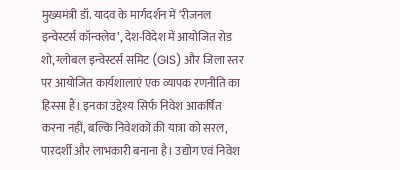मुख्यमंत्री डॉ. यादव के मार्गदर्शन में ‘रीजनल इन्वेस्टर्स कॉन्क्लेव’, देश-विदेश में आयोजित रोड शो, ग्लोबल इन्वेस्टर्स समिट (GIS) और जिला स्तर पर आयोजित कार्यशालाएं एक व्यापक रणनीति का हिस्सा हैं। इनका उद्देश्य सिर्फ निवेश आकर्षित करना नहीं, बल्कि निवेशकों की यात्रा को सरल, पारदर्शी और लाभकारी बनाना है। उद्योग एवं निवेश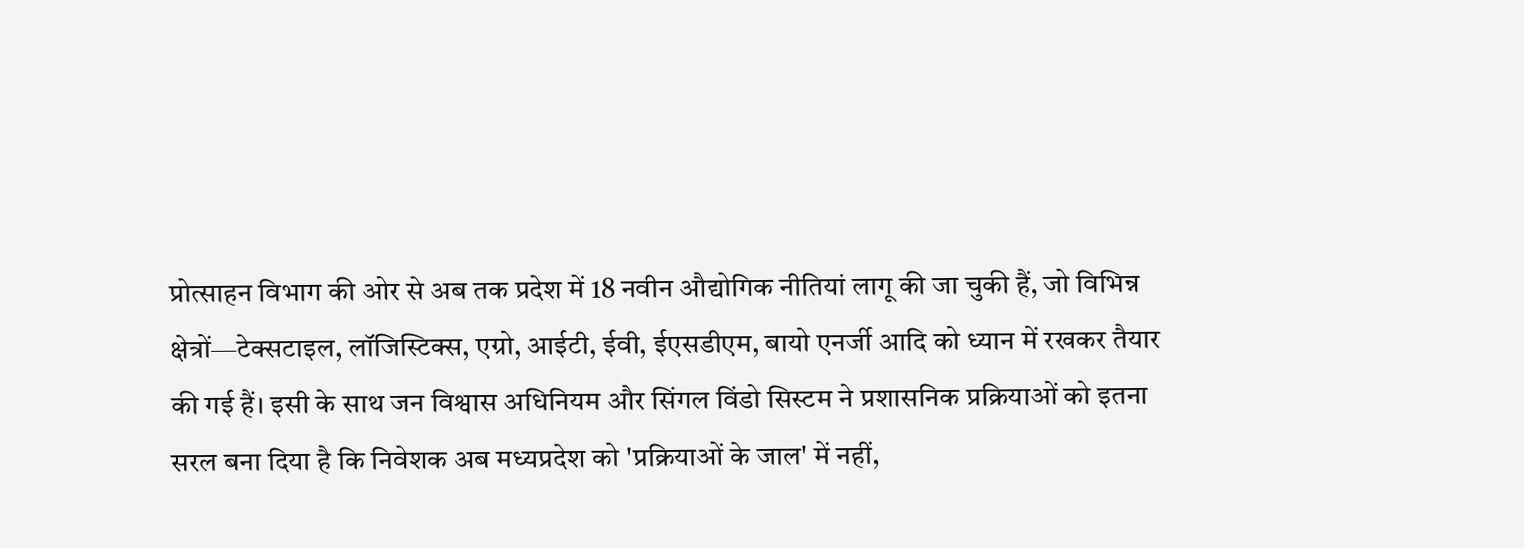प्रोत्साहन विभाग की ओर से अब तक प्रदेश में 18 नवीन औद्योगिक नीतियां लागू की जा चुकी हैं, जो विभिन्न क्षेत्रों—टेक्सटाइल, लॉजिस्टिक्स, एग्रो, आईटी, ईवी, ईएसडीएम, बायो एनर्जी आदि को ध्यान में रखकर तैयार की गई हैं। इसी के साथ जन विश्वास अधिनियम और सिंगल विंडो सिस्टम ने प्रशासनिक प्रक्रियाओं को इतना सरल बना दिया है कि निवेशक अब मध्यप्रदेश को 'प्रक्रियाओं के जाल' में नहीं,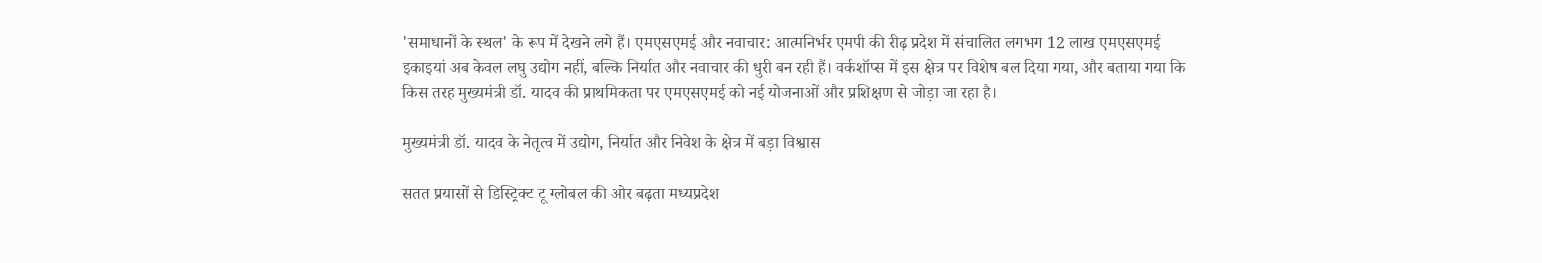'समाधानों के स्थल' के रूप में देखने लगे हैं। एमएसएमई और नवाचार: आत्मनिर्भर एमपी की रीढ़ प्रदेश में संचालित लगभग 12 लाख एमएसएमई इकाइयां अब केवल लघु उद्योग नहीं, बल्कि निर्यात और नवाचार की धुरी बन रही हैं। वर्कशॉप्स में इस क्षेत्र पर विशेष बल दिया गया, और बताया गया कि किस तरह मुख्यमंत्री डॉ. यादव की प्राथमिकता पर एमएसएमई को नई योजनाओं और प्रशिक्षण से जोड़ा जा रहा है।

मुख्यमंत्री डॉ. यादव के नेतृत्व में उद्योग, निर्यात और निवेश के क्षेत्र में बड़ा विश्वास

सतत प्रयासों से डिस्ट्रिक्ट टू ग्लोबल की ओर बढ़ता मध्यप्रदेश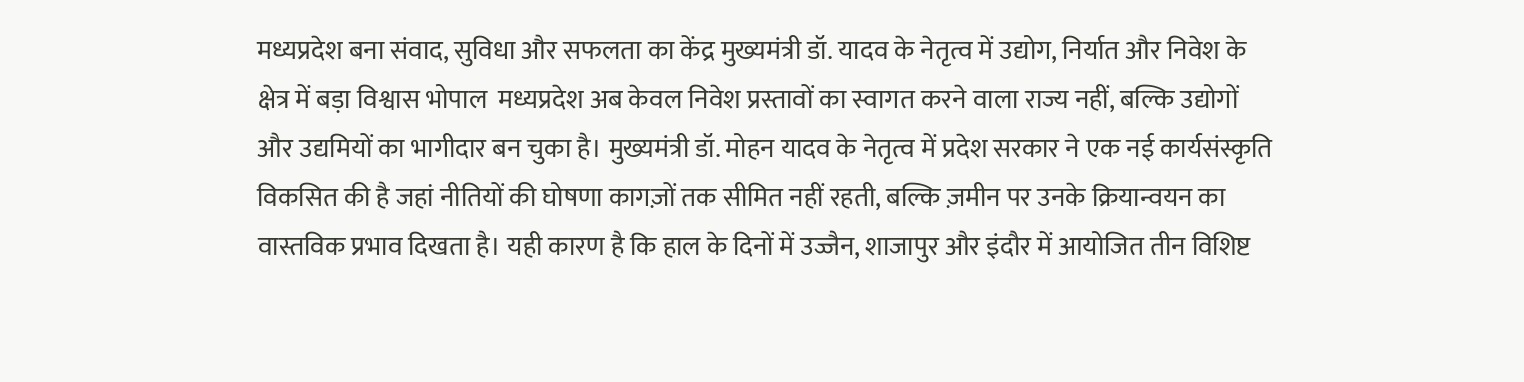मध्यप्रदेश बना संवाद, सुविधा और सफलता का केंद्र मुख्यमंत्री डॉ. यादव के नेतृत्व में उद्योग, निर्यात और निवेश के क्षेत्र में बड़ा विश्वास भोपाल  मध्यप्रदेश अब केवल निवेश प्रस्तावों का स्वागत करने वाला राज्य नहीं, बल्कि उद्योगों और उद्यमियों का भागीदार बन चुका है। मुख्यमंत्री डॉ. मोहन यादव के नेतृत्व में प्रदेश सरकार ने एक नई कार्यसंस्कृति विकसित की है जहां नीतियों की घोषणा कागज़ों तक सीमित नहीं रहती, बल्कि ज़मीन पर उनके क्रियान्वयन का वास्तविक प्रभाव दिखता है। यही कारण है कि हाल के दिनों में उज्जैन, शाजापुर और इंदौर में आयोजित तीन विशिष्ट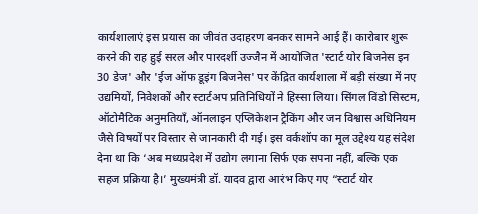कार्यशालाएं इस प्रयास का जीवंत उदाहरण बनकर सामने आई हैं। कारोबार शुरू करने की राह हुई सरल और पारदर्शी उज्जैन में आयोजित 'स्टार्ट योर बिजनेस इन 30 डेज' और 'ईज ऑफ डूइंग बिजनेस' पर केंद्रित कार्यशाला में बड़ी संख्या में नए उद्यमियों, निवेशकों और स्टार्टअप प्रतिनिधियों ने हिस्सा लिया। सिंगल विंडो सिस्टम, ऑटोमैटिक अनुमतियाँ, ऑनलाइन एप्लिकेशन ट्रैकिंग और जन विश्वास अधिनियम जैसे विषयों पर विस्तार से जानकारी दी गई। इस वर्कशॉप का मूल उद्देश्य यह संदेश देना था कि ‘अब मध्यप्रदेश में उद्योग लगाना सिर्फ एक सपना नहीं, बल्कि एक सहज प्रक्रिया है।’ मुख्यमंत्री डॉ. यादव द्वारा आरंभ किए गए “स्टार्ट योर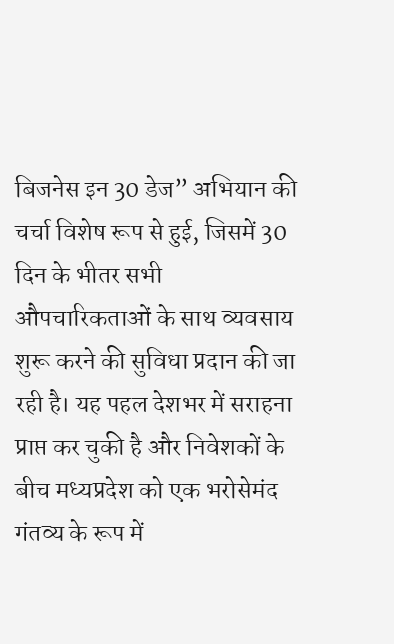बिजनेस इन 30 डेज” अभियान की चर्चा विशेष रूप से हुई, जिसमें 30 दिन के भीतर सभी औपचारिकताओं के साथ व्यवसाय शुरू करने की सुविधा प्रदान की जा रही है। यह पहल देशभर में सराहना प्राप्त कर चुकी है और निवेशकों के बीच मध्यप्रदेश को एक भरोसेमंद गंतव्य के रूप में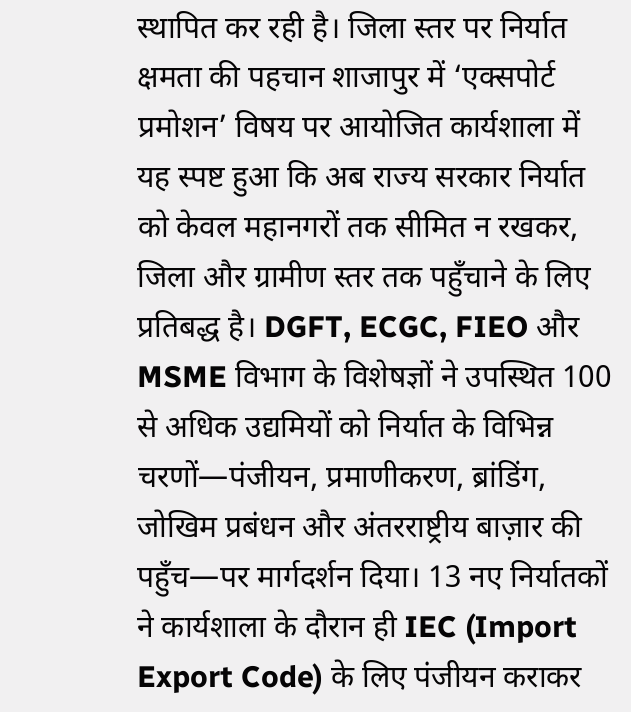स्थापित कर रही है। जिला स्तर पर निर्यात क्षमता की पहचान शाजापुर में ‘एक्सपोर्ट प्रमोशन’ विषय पर आयोजित कार्यशाला में यह स्पष्ट हुआ कि अब राज्य सरकार निर्यात को केवल महानगरों तक सीमित न रखकर, जिला और ग्रामीण स्तर तक पहुँचाने के लिए प्रतिबद्ध है। DGFT, ECGC, FIEO और MSME विभाग के विशेषज्ञों ने उपस्थित 100 से अधिक उद्यमियों को निर्यात के विभिन्न चरणों—पंजीयन, प्रमाणीकरण, ब्रांडिंग, जोखिम प्रबंधन और अंतरराष्ट्रीय बाज़ार की पहुँच—पर मार्गदर्शन दिया। 13 नए निर्यातकों ने कार्यशाला के दौरान ही IEC (Import Export Code) के लिए पंजीयन कराकर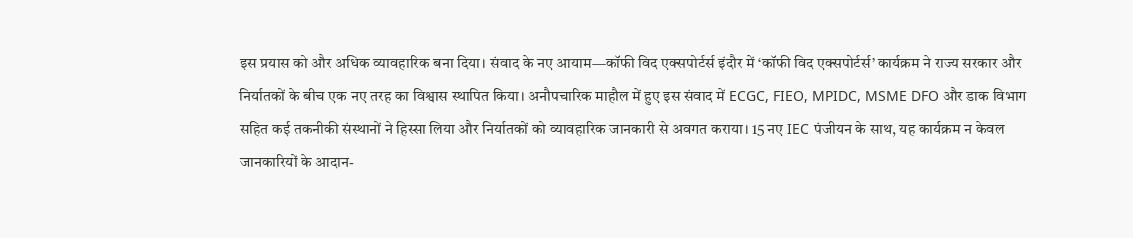इस प्रयास को और अधिक व्यावहारिक बना दिया। संवाद के नए आयाम—कॉफी विद एक्सपोर्टर्स इंदौर में ‘कॉफी विद एक्सपोर्टर्स’ कार्यक्रम ने राज्य सरकार और निर्यातकों के बीच एक नए तरह का विश्वास स्थापित किया। अनौपचारिक माहौल में हुए इस संवाद में ECGC, FIEO, MPIDC, MSME DFO और डाक विभाग सहित कई तकनीकी संस्थानों ने हिस्सा लिया और निर्यातकों को व्यावहारिक जानकारी से अवगत कराया। 15 नए IEC पंजीयन के साथ, यह कार्यक्रम न केवल जानकारियों के आदान-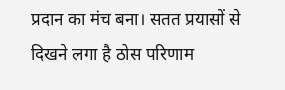प्रदान का मंच बना। सतत प्रयासों से दिखने लगा है ठोस परिणाम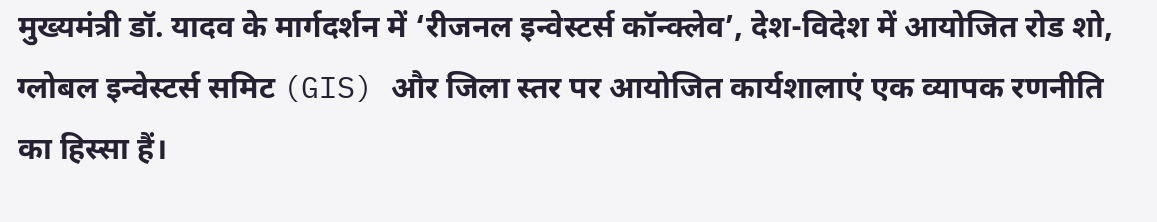मुख्यमंत्री डॉ. यादव के मार्गदर्शन में ‘रीजनल इन्वेस्टर्स कॉन्क्लेव’, देश-विदेश में आयोजित रोड शो, ग्लोबल इन्वेस्टर्स समिट (GIS) और जिला स्तर पर आयोजित कार्यशालाएं एक व्यापक रणनीति का हिस्सा हैं।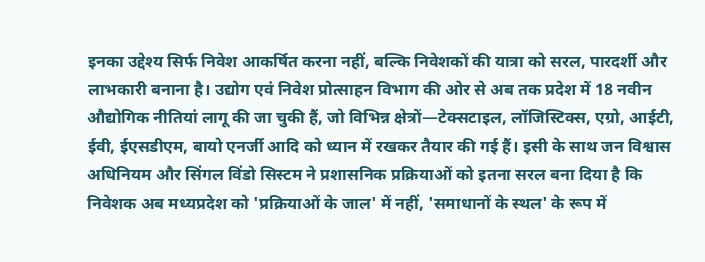इनका उद्देश्य सिर्फ निवेश आकर्षित करना नहीं, बल्कि निवेशकों की यात्रा को सरल, पारदर्शी और लाभकारी बनाना है। उद्योग एवं निवेश प्रोत्साहन विभाग की ओर से अब तक प्रदेश में 18 नवीन औद्योगिक नीतियां लागू की जा चुकी हैं, जो विभिन्न क्षेत्रों—टेक्सटाइल, लॉजिस्टिक्स, एग्रो, आईटी, ईवी, ईएसडीएम, बायो एनर्जी आदि को ध्यान में रखकर तैयार की गई हैं। इसी के साथ जन विश्वास अधिनियम और सिंगल विंडो सिस्टम ने प्रशासनिक प्रक्रियाओं को इतना सरल बना दिया है कि निवेशक अब मध्यप्रदेश को 'प्रक्रियाओं के जाल' में नहीं, 'समाधानों के स्थल' के रूप में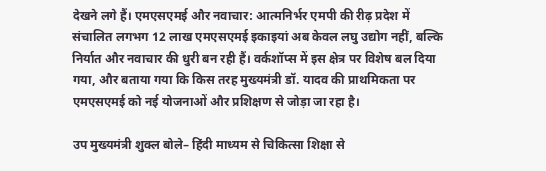देखने लगे हैं। एमएसएमई और नवाचार: आत्मनिर्भर एमपी की रीढ़ प्रदेश में संचालित लगभग 12 लाख एमएसएमई इकाइयां अब केवल लघु उद्योग नहीं, बल्कि निर्यात और नवाचार की धुरी बन रही हैं। वर्कशॉप्स में इस क्षेत्र पर विशेष बल दिया गया, और बताया गया कि किस तरह मुख्यमंत्री डॉ. यादव की प्राथमिकता पर एमएसएमई को नई योजनाओं और प्रशिक्षण से जोड़ा जा रहा है।

उप मुख्यमंत्री शुक्ल बोले– हिंदी माध्यम से चिकित्सा शिक्षा से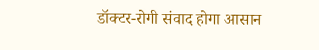डॉक्टर-रोगी संवाद होगा आसान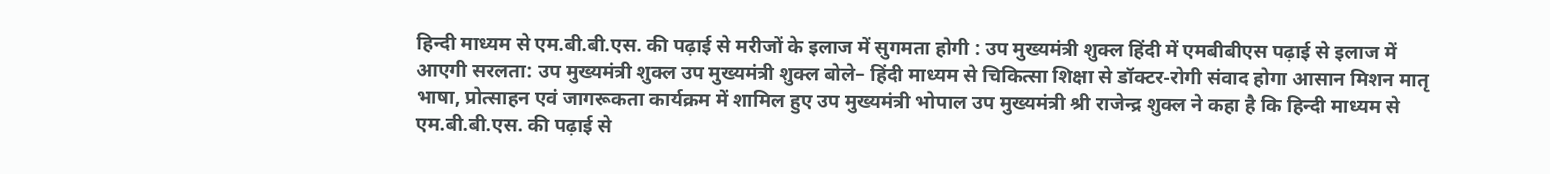हिन्दी माध्यम से एम.बी.बी.एस. की पढ़ाई से मरीजों के इलाज में सुगमता होगी : उप मुख्यमंत्री शुक्ल हिंदी में एमबीबीएस पढ़ाई से इलाज में आएगी सरलता: उप मुख्यमंत्री शुक्ल उप मुख्यमंत्री शुक्ल बोले– हिंदी माध्यम से चिकित्सा शिक्षा से डॉक्टर-रोगी संवाद होगा आसान मिशन मातृ भाषा, प्रोत्साहन एवं जागरूकता कार्यक्रम में शामिल हुए उप मुख्यमंत्री भोपाल उप मुख्यमंत्री श्री राजेन्द्र शुक्ल ने कहा है कि हिन्दी माध्यम से एम.बी.बी.एस. की पढ़ाई से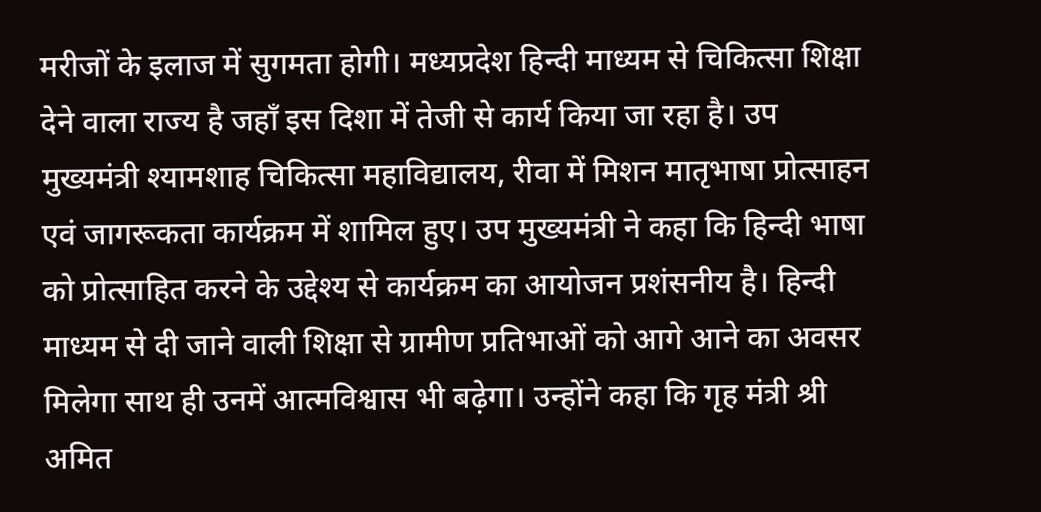मरीजों के इलाज में सुगमता होगी। मध्यप्रदेश हिन्दी माध्यम से चिकित्सा शिक्षा देने वाला राज्य है जहाँ इस दिशा में तेजी से कार्य किया जा रहा है। उप मुख्यमंत्री श्यामशाह चिकित्सा महाविद्यालय, रीवा में मिशन मातृभाषा प्रोत्साहन एवं जागरूकता कार्यक्रम में शामिल हुए। उप मुख्यमंत्री ने कहा कि हिन्दी भाषा को प्रोत्साहित करने के उद्देश्य से कार्यक्रम का आयोजन प्रशंसनीय है। हिन्दी माध्यम से दी जाने वाली शिक्षा से ग्रामीण प्रतिभाओं को आगे आने का अवसर मिलेगा साथ ही उनमें आत्मविश्वास भी बढ़ेगा। उन्होंने कहा कि गृह मंत्री श्री अमित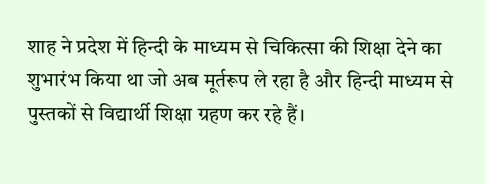शाह ने प्रदेश में हिन्दी के माध्यम से चिकित्सा की शिक्षा देने का शुभारंभ किया था जो अब मूर्तरूप ले रहा है और हिन्दी माध्यम से पुस्तकों से विद्यार्थी शिक्षा ग्रहण कर रहे हैं।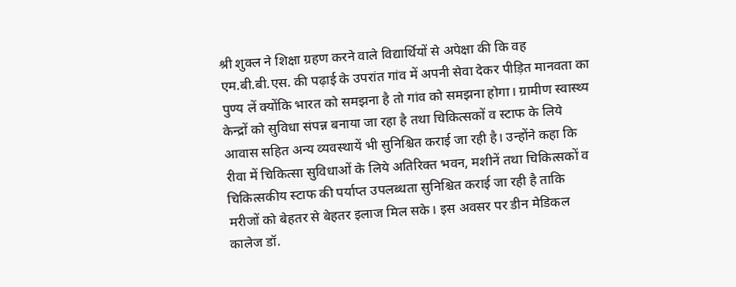श्री शुक्ल ने शिक्षा ग्रहण करने वाले विद्यार्थियों से अपेक्षा की कि वह एम.बी.बी.एस. की पढ़ाई के उपरांत गांव में अपनी सेवा देकर पीड़ित मानवता का पुण्य लें क्योंकि भारत को समझना है तो गांव को समझना होगा। ग्रामीण स्वास्थ्य केन्द्रों को सुविधा संपन्न बनाया जा रहा है तथा चिकित्सकों व स्टाफ के लिये आवास सहित अन्य व्यवस्थायें भी सुनिश्चित कराई जा रही है। उन्होंने कहा कि रीवा में चिकित्सा सुविधाओं के लिये अतिरिक्त भवन, मशीनें तथा चिकित्सकों व चिकित्सकीय स्टाफ की पर्याप्त उपलब्धता सुनिश्चित कराई जा रही है ताकि मरीजों को बेहतर से बेहतर इलाज मिल सके। इस अवसर पर डीन मेडिकल कालेज डॉ.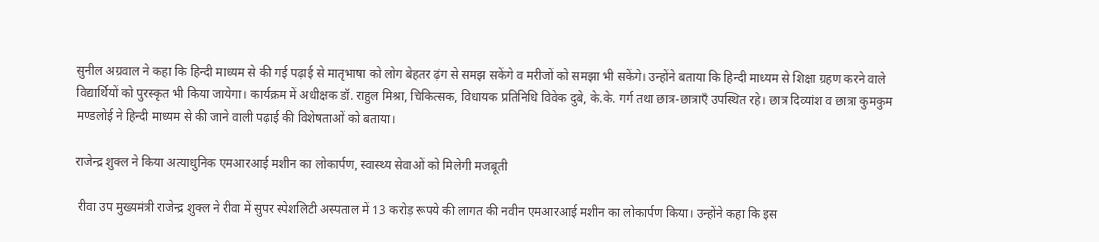सुनील अग्रवाल ने कहा कि हिन्दी माध्यम से की गई पढ़ाई से मातृभाषा को लोग बेहतर ढ़ंग से समझ सकेंगे व मरीजों को समझा भी सकेंगे। उन्होंने बताया कि हिन्दी माध्यम से शिक्षा ग्रहण करने वाले विद्यार्थियों को पुरस्कृत भी किया जायेगा। कार्यक्रम में अधीक्षक डॉ. राहुल मिश्रा, चिकित्सक, विधायक प्रतिनिधि विवेक दुबे, के.के. गर्ग तथा छात्र-छात्राएँ उपस्थित रहे। छात्र दिव्यांश व छात्रा कुमकुम मण्डलोई ने हिन्दी माध्यम से की जाने वाली पढ़ाई की विशेषताओं को बताया।

राजेन्द्र शुक्ल ने किया अत्याधुनिक एमआरआई मशीन का लोकार्पण, स्वास्थ्य सेवाओं को मिलेगी मजबूती

 रीवा उप मुख्यमंत्री राजेन्द्र शुक्ल ने रीवा में सुपर स्पेशलिटी अस्पताल में 13 करोड़ रूपये की लागत की नवीन एमआरआई मशीन का लोकार्पण किया। उन्होंने कहा कि इस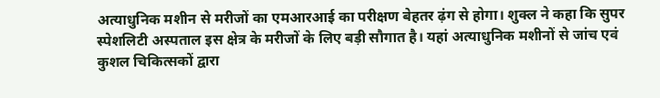अत्याधुनिक मशीन से मरीजों का एमआरआई का परीक्षण बेहतर ढ़ंग से होगा। शुक्ल ने कहा कि सुपर स्पेशलिटी अस्पताल इस क्षेत्र के मरीजों के लिए बड़ी सौगात है। यहां अत्याधुनिक मशीनों से जांच एवं कुशल चिकित्सकों द्वारा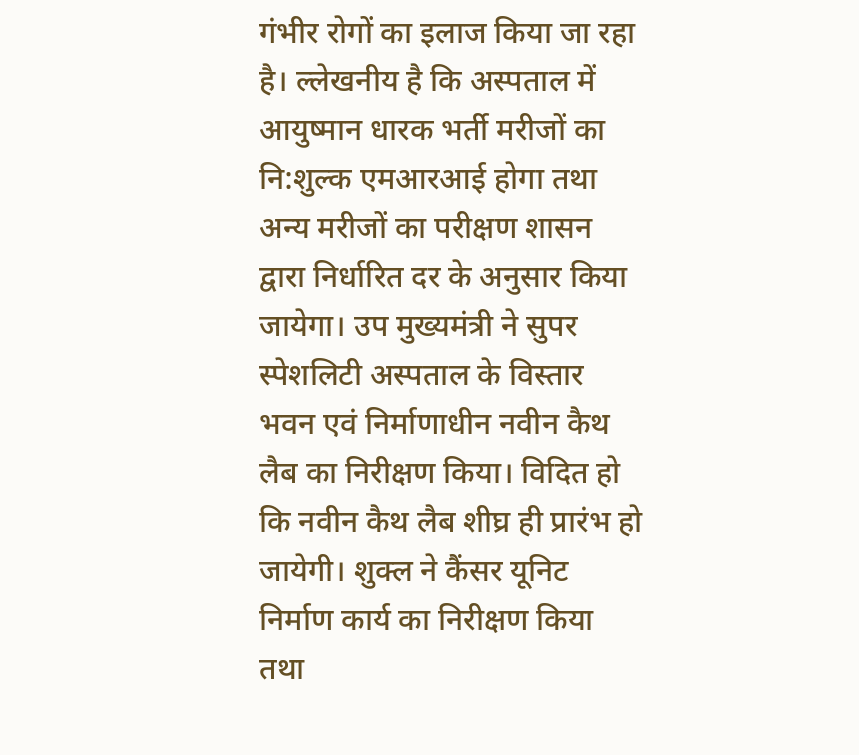गंभीर रोगों का इलाज किया जा रहा है। ल्लेखनीय है कि अस्पताल में आयुष्मान धारक भर्ती मरीजों का नि:शुल्क एमआरआई होगा तथा अन्य मरीजों का परीक्षण शासन द्वारा निर्धारित दर के अनुसार किया जायेगा। उप मुख्यमंत्री ने सुपर स्पेशलिटी अस्पताल के विस्तार भवन एवं निर्माणाधीन नवीन कैथ लैब का निरीक्षण किया। विदित हो कि नवीन कैथ लैब शीघ्र ही प्रारंभ हो जायेगी। शुक्ल ने कैंसर यूनिट निर्माण कार्य का निरीक्षण किया तथा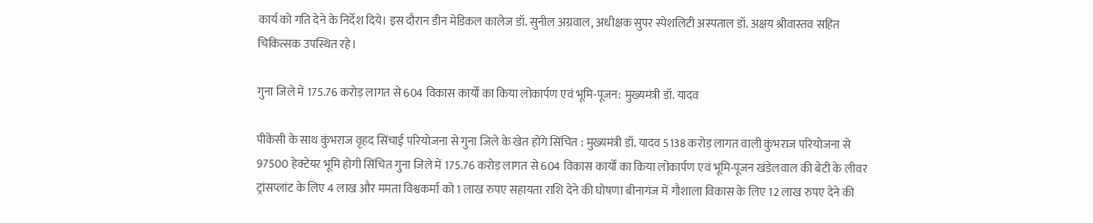कार्य को गति देने के निर्देश दिये। इस दौरान डीन मेडिकल कालेज डॉ. सुनील अग्रवाल, अधीक्षक सुपर स्पेशलिटी अस्पताल डॉ. अक्षय श्रीवास्तव सहित चिकित्सक उपस्थित रहे।

गुना जिले में 175.76 करोड़ लागत से 604 विकास कार्यों का किया लोकार्पण एवं भूमि-पूजन: मुख्यमंत्री डॉ. यादव

पीकेसी के साथ कुंभराज वृहद सिंचाई परियोजना से गुना जिले के खेत होंगे सिंचित : मुख्यमंत्री डॉ. यादव 5138 करोड़ लागत वाली कुंभराज परियोजना से 97500 हेक्टेयर भूमि होगी सिंचित गुना जिले में 175.76 करोड़ लागत से 604 विकास कार्यों का किया लोकार्पण एवं भूमि-पूजन खंडेलवाल की बेटी के लीवर ट्रांसप्लांट के लिए 4 लाख और ममता विश्वकर्मा को 1 लाख रुपए सहायता राशि देने की घोषणा बीनागंज में गौशाला विकास के लिए 12 लाख रुपए देने की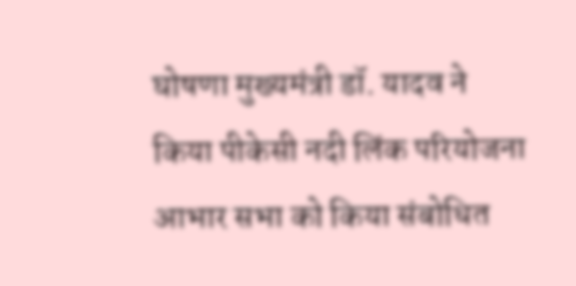घोषणा मुख्यमंत्री डॉ. यादव ने किया पीकेसी नदी लिंक परियोजना आभार सभा को किया संबोधित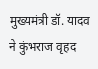मुख्यमंत्री डॉ. यादव ने कुंभराज वृहद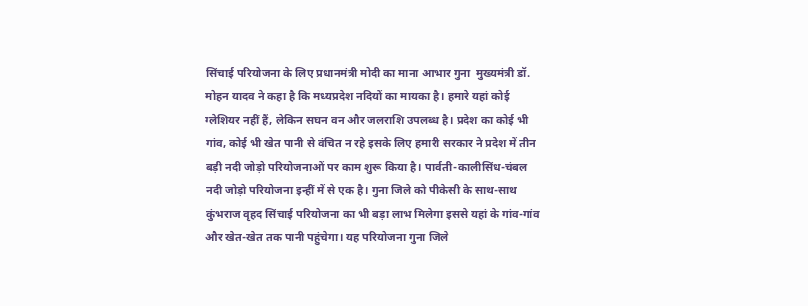सिंचाई परियोजना के लिए प्रधानमंत्री मोदी का माना आभार गुना  मुख्यमंत्री डॉ. मोहन यादव ने कहा है कि मध्यप्रदेश नदियों का मायका है। हमारे यहां कोई ग्लेशियर नहीं हैं, लेकिन सघन वन और जलराशि उपलब्ध है। प्रदेश का कोई भी गांव, कोई भी खेत पानी से वंचित न रहे इसके लिए हमारी सरकार ने प्रदेश में तीन बड़ी नदी जोड़ो परियोजनाओं पर काम शुरू किया है। पार्वती-कालीसिंध-चंबल नदी जोड़ो परियोजना इन्हीं में से एक है। गुना जिले को पीकेसी के साथ-साथ कुंभराज वृहद सिंचाई परियोजना का भी बड़ा लाभ मिलेगा इससे यहां के गांव-गांव और खेत-खेत तक पानी पहुंचेगा। यह परियोजना गुना जिले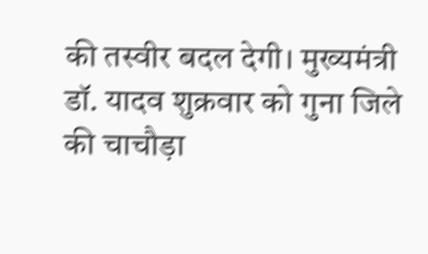की तस्वीर बदल देगी। मुख्यमंत्री डॉ. यादव शुक्रवार को गुना जिले की चाचौड़ा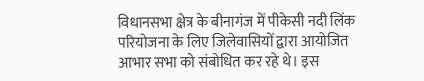विधानसभा क्षेत्र के बीनागंज में पीकेसी नदी लिंक परियोजना के लिए जिलेवासियों द्वारा आयोजित आभार सभा को संबोधित कर रहे थे। इस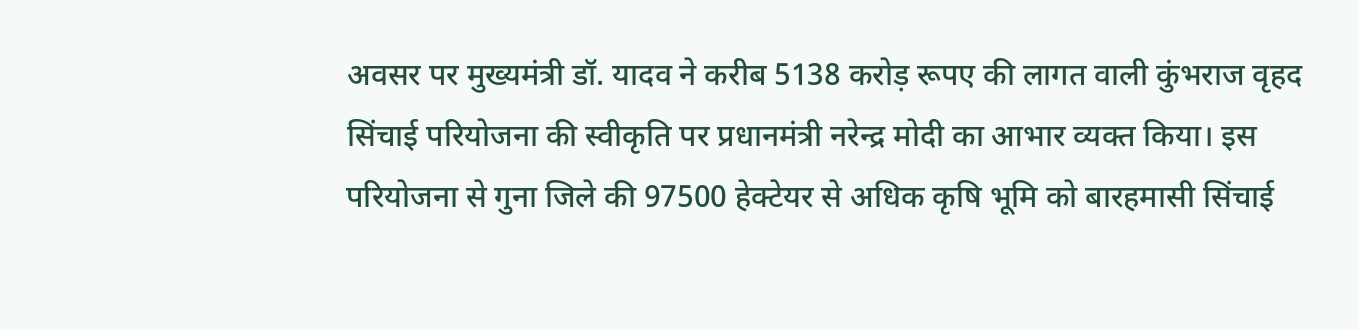अवसर पर मुख्यमंत्री डॉ. यादव ने करीब 5138 करोड़ रूपए की लागत वाली कुंभराज वृहद सिंचाई परियोजना की स्वीकृति पर प्रधानमंत्री नरेन्द्र मोदी का आभार व्यक्त किया। इस परियोजना से गुना जिले की 97500 हेक्टेयर से अधिक कृषि भूमि को बारहमासी सिंचाई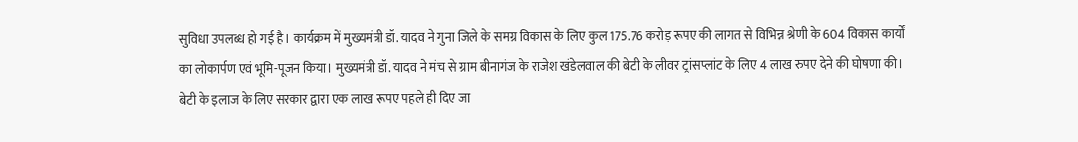सुविधा उपलब्ध हो गई है। कार्यक्रम में मुख्यमंत्री डॉ. यादव ने गुना जिले के समग्र विकास के लिए कुल 175.76 करोड़ रूपए की लागत से विभिन्न श्रेणी के 604 विकास कार्यों का लोकार्पण एवं भूमि-पूजन किया। मुख्यमंत्री डॉ. यादव ने मंच से ग्राम बीनागंज के राजेश खंडेलवाल की बेटी के लीवर ट्रांसप्लांट के लिए 4 लाख रुपए देने की घोषणा की। बेटी के इलाज के लिए सरकार द्वारा एक लाख रूपए पहले ही दिए जा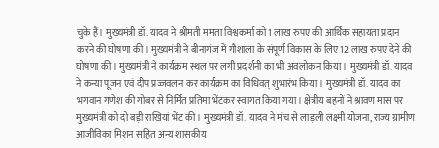चुके हैं। मुख्यमंत्री डॉ. यादव ने श्रीमती ममता विश्वकर्मा को 1 लाख रुपए की आर्थिक सहायता प्रदान करने की घोषणा की। मुख्यमंत्री ने बीनागंज में गौशाला के संपूर्ण विकास के लिए 12 लाख रुपए देने की घोषणा की। मुख्यमंत्री ने कार्यक्रम स्थल पर लगी प्रदर्शनी का भी अवलोकन किया। मुख्यमंत्री डॉ. यादव ने कन्या पूजन एवं दीप प्रज्जवलन कर कार्यक्रम का विधिवत् शुभारंभ किया। मुख्यमंत्री डॉ. यादव का भगवान गणेश की गोबर से निर्मित प्रतिमा भेंटकर स्वागत किया गया। क्षेत्रीय बहनों ने श्रावण मास पर मुख्यमंत्री को दो बड़ी राखियां भेंट की। मुख्यमंत्री डॉ. यादव ने मंच से लाड़ली लक्ष्मी योजना, राज्य ग्रामीण आजीविका मिशन सहित अन्य शासकीय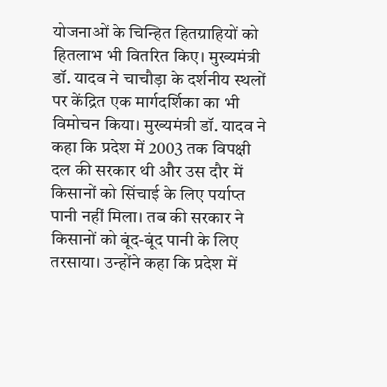योजनाओं के चिन्हित हितग्राहियों को हितलाभ भी वितरित किए। मुख्यमंत्री डॉ. यादव ने चाचौड़ा के दर्शनीय स्थलों पर केंद्रित एक मार्गदर्शिका का भी विमोचन किया। मुख्यमंत्री डॉ. यादव ने कहा कि प्रदेश में 2003 तक विपक्षी दल की सरकार थी और उस दौर में किसानों को सिंचाई के लिए पर्याप्त पानी नहीं मिला। तब की सरकार ने किसानों को बूंद-बूंद पानी के लिए तरसाया। उन्होंने कहा कि प्रदेश में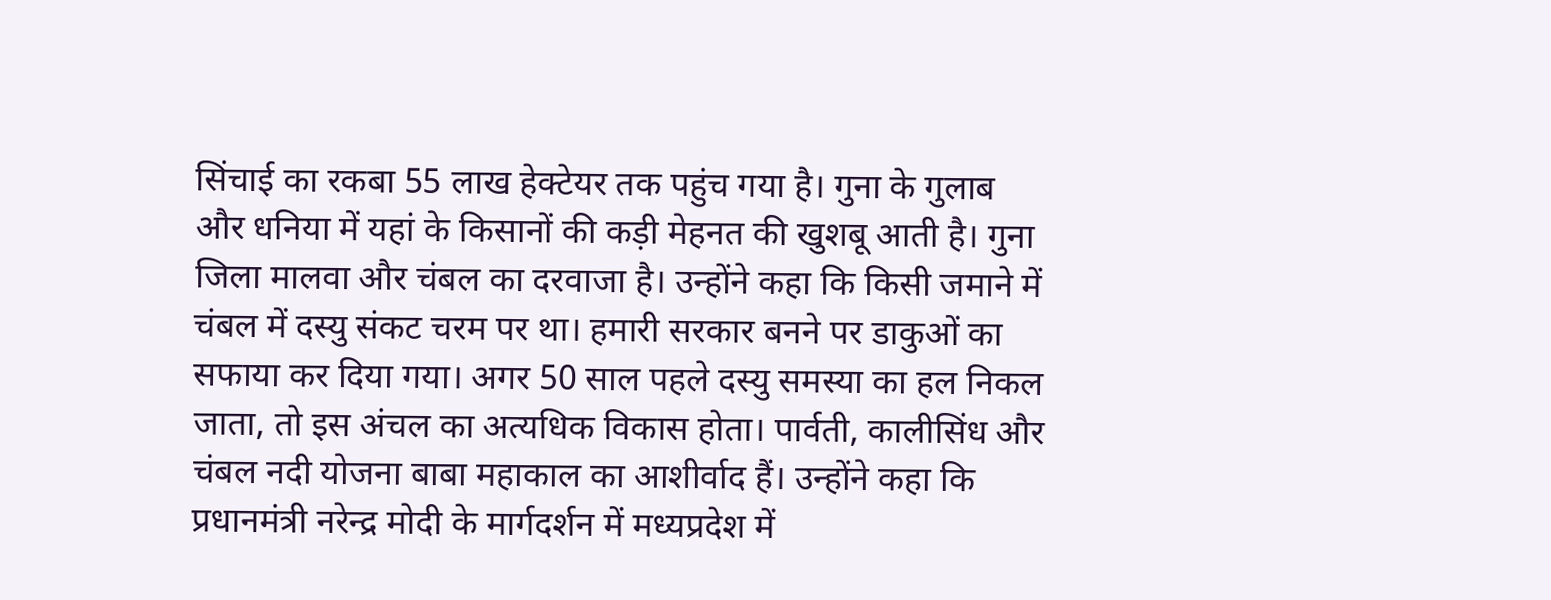सिंचाई का रकबा 55 लाख हेक्टेयर तक पहुंच गया है। गुना के गुलाब और धनिया में यहां के किसानों की कड़ी मेहनत की खुशबू आती है। गुना जिला मालवा और चंबल का दरवाजा है। उन्होंने कहा कि किसी जमाने में चंबल में दस्यु संकट चरम पर था। हमारी सरकार बनने पर डाकुओं का सफाया कर दिया गया। अगर 50 साल पहले दस्यु समस्या का हल निकल जाता, तो इस अंचल का अत्यधिक विकास होता। पार्वती, कालीसिंध और चंबल नदी योजना बाबा महाकाल का आशीर्वाद हैं। उन्होंने कहा कि प्रधानमंत्री नरेन्द्र मोदी के मार्गदर्शन में मध्यप्रदेश में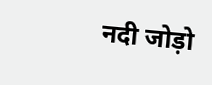नदी जोड़ो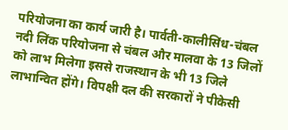परियोजना का कार्य जारी है। पार्वती-कालीसिंध-चंबल नदी लिंक परियोजना से चंबल और मालवा के 13 जिलों को लाभ मिलेगा इससे राजस्थान के भी 13 जिले लाभान्वित होंगे। विपक्षी दल की सरकारों ने पीकेसी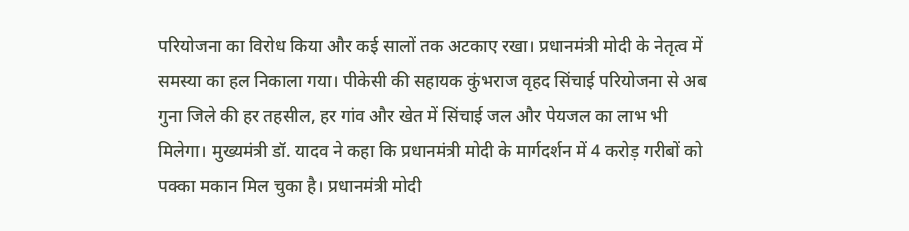परियोजना का विरोध किया और कई सालों तक अटकाए रखा। प्रधानमंत्री मोदी के नेतृत्व में समस्या का हल निकाला गया। पीकेसी की सहायक कुंभराज वृहद सिंचाई परियोजना से अब गुना जिले की हर तहसील, हर गांव और खेत में सिंचाई जल और पेयजल का लाभ भी मिलेगा। मुख्यमंत्री डॉ. यादव ने कहा कि प्रधानमंत्री मोदी के मार्गदर्शन में 4 करोड़ गरीबों को पक्का मकान मिल चुका है। प्रधानमंत्री मोदी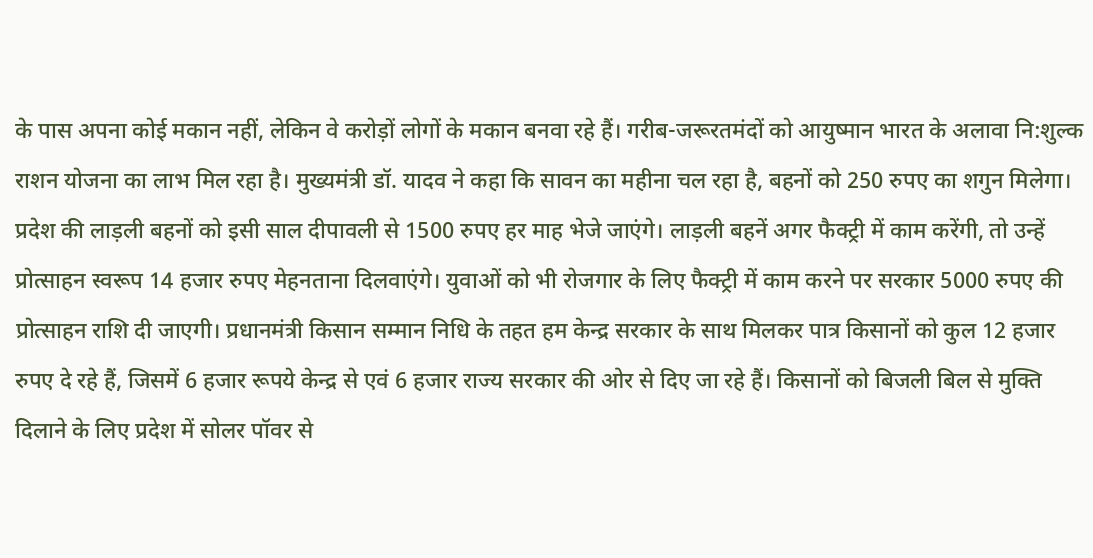के पास अपना कोई मकान नहीं, लेकिन वे करोड़ों लोगों के मकान बनवा रहे हैं। गरीब-जरूरतमंदों को आयुष्मान भारत के अलावा नि:शुल्क राशन योजना का लाभ मिल रहा है। मुख्यमंत्री डॉ. यादव ने कहा कि सावन का महीना चल रहा है, बहनों को 250 रुपए का शगुन मिलेगा। प्रदेश की लाड़ली बहनों को इसी साल दीपावली से 1500 रुपए हर माह भेजे जाएंगे। लाड़ली बहनें अगर फैक्ट्री में काम करेंगी, तो उन्हें प्रोत्साहन स्वरूप 14 हजार रुपए मेहनताना दिलवाएंगे। युवाओं को भी रोजगार के लिए फैक्ट्री में काम करने पर सरकार 5000 रुपए की प्रोत्साहन राशि दी जाएगी। प्रधानमंत्री किसान सम्मान निधि के तहत हम केन्द्र सरकार के साथ मिलकर पात्र किसानों को कुल 12 हजार रुपए दे रहे हैं, जिसमें 6 हजार रूपये केन्द्र से एवं 6 हजार राज्य सरकार की ओर से दिए जा रहे हैं। किसानों को बिजली बिल से मुक्ति दिलाने के लिए प्रदेश में सोलर पॉवर से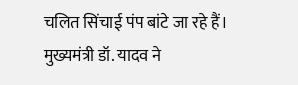चलित सिंचाई पंप बांटे जा रहे हैं। मुख्यमंत्री डॉ. यादव ने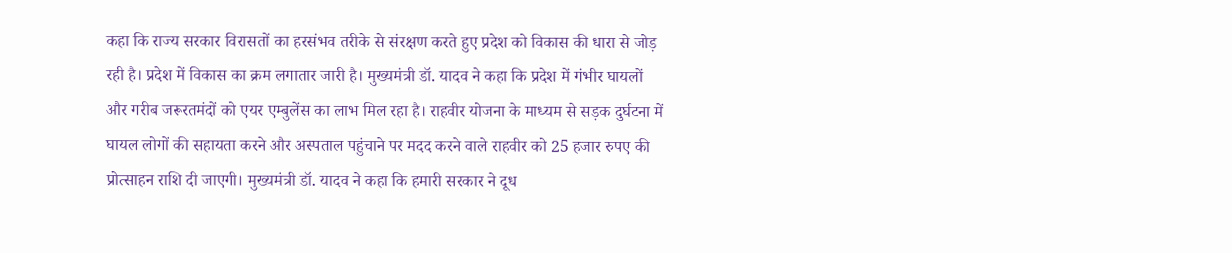कहा कि राज्य सरकार विरासतों का हरसंभव तरीके से संरक्षण करते हुए प्रदेश को विकास की धारा से जोड़ रही है। प्रदेश में विकास का क्रम लगातार जारी है। मुख्यमंत्री डॉ. यादव ने कहा कि प्रदेश में गंभीर घायलों और गरीब जरूरतमंदों को एयर एम्बुलेंस का लाभ मिल रहा है। राहवीर योजना के माध्यम से सड़क दुर्घटना में घायल लोगों की सहायता करने और अस्पताल पहुंचाने पर मदद करने वाले राहवीर को 25 हजार रुपए की प्रोत्साहन राशि दी जाएगी। मुख्यमंत्री डॉ. यादव ने कहा कि हमारी सरकार ने दूध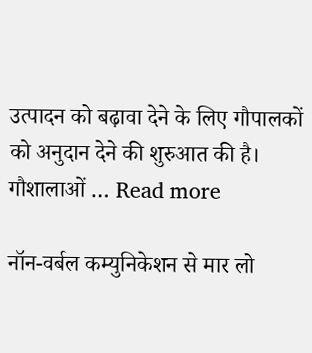उत्पादन को बढ़ावा देने के लिए गौपालकों को अनुदान देने की शुरुआत की है। गौशालाओं … Read more

नॉन-वर्बल कम्युनिकेशन से मार लो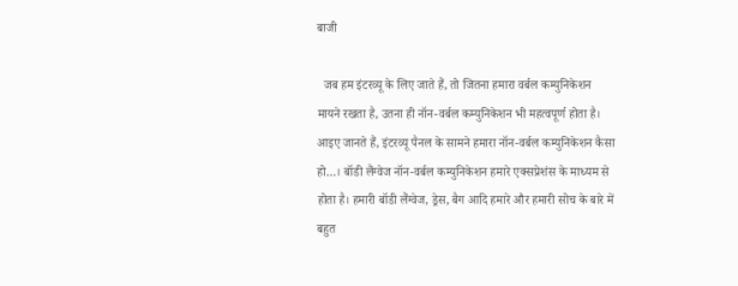बाजी

  जब हम इंटरव्यू के लिए जाते हैं, तो जितना हमारा वर्बल कम्युनिकेशन मायने रखता है, उतना ही नॉन-वर्बल कम्युनिकेशन भी महत्वपूर्ण होता है। आइए जानते हैं, इंटरव्यू पैनल के सामने हमारा नॉन-वर्बल कम्युनिकेशन कैसा हो…। बॉडी लैंग्वेज नॉन-वर्बल कम्युनिकेशन हमारे एक्सप्रेशंस के माध्यम से होता है। हमारी बॉडी लैंग्वेज, ड्रेस, बैग आदि हमारे और हमारी सोच के बारे में बहुत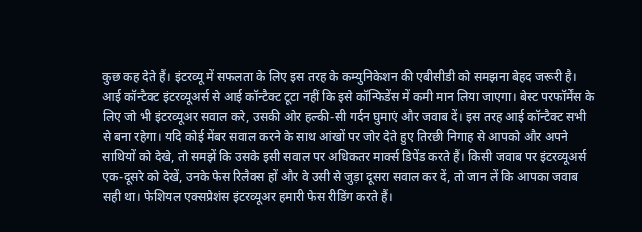कुछ कह देते हैं। इंटरव्यू में सफलता के लिए इस तरह के कम्युनिकेशन की एबीसीडी को समझना बेहद जरूरी है। आई कॉन्टैक्ट इंटरव्यूअर्स से आई कॉन्टैक्ट टूटा नहीं कि इसे कॉन्फिडेंस में कमी मान लिया जाएगा। बेस्ट परफॉर्मेंस के लिए जो भी इंटरव्यूअर सवाल करे, उसकी ओर हल्की-सी गर्दन घुमाएं और जवाब दें। इस तरह आई कॉन्टैक्ट सभी से बना रहेगा। यदि कोई मेंबर सवाल करने के साथ आंखों पर जोर देते हुए तिरछी निगाह से आपको और अपने साथियों को देखे, तो समझें कि उसके इसी सवाल पर अधिकतर मार्क्स डिपेंड करते हैं। किसी जवाब पर इंटरव्यूअर्स एक-दूसरे को देखें, उनके फेस रिलैक्स हों और वे उसी से जुड़ा दूसरा सवाल कर दें, तो जान लें कि आपका जवाब सही था। फेशियल एक्सप्रेशंस इंटरव्यूअर हमारी फेस रीडिंग करते हैं।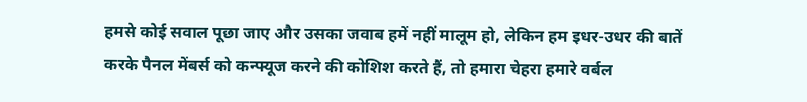हमसे कोई सवाल पूछा जाए और उसका जवाब हमें नहीं मालूम हो, लेकिन हम इधर-उधर की बातें करके पैनल मेंबर्स को कन्फ्यूज करने की कोशिश करते हैं, तो हमारा चेहरा हमारे वर्बल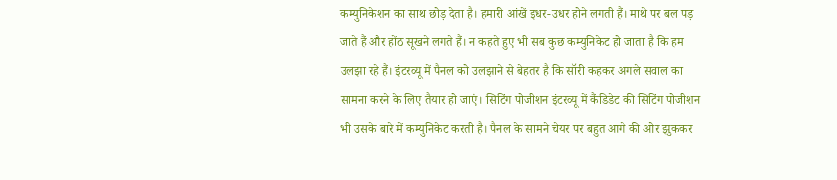कम्युनिकेशन का साथ छोड़ देता है। हमारी आंखें इधर-उधर होने लगती हैं। माथे पर बल पड़ जाते हैं और होंठ सूखने लगते हैं। न कहते हुए भी सब कुछ कम्युनिकेट हो जाता है कि हम उलझा रहे हैं। इंटरव्यू में पैनल को उलझाने से बेहतर है कि सॉरी कहकर अगले सवाल का सामना करने के लिए तैयार हो जाएं। सिटिंग पोजीशन इंटरव्यू में कैंडिडेट की सिटिंग पोजीशन भी उसके बारे में कम्युनिकेट करती है। पैनल के सामने चेयर पर बहुत आगे की ओर झुककर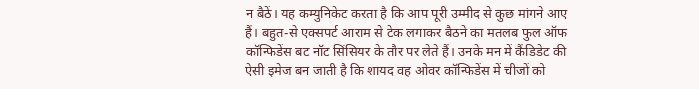न बैठें। यह कम्युनिकेट करता है कि आप पूरी उम्मीद से कुछ मांगने आए हैं। बहुत-से एक्सपर्ट आराम से टेक लगाकर बैठने का मतलब फुल ऑफ कॉन्फिडेंस बट नॉट सिंसियर के तौर पर लेते हैं। उनके मन में कैंडिडेट की ऐसी इमेज बन जाती है कि शायद वह ओवर कॉन्फिडेंस में चीजों को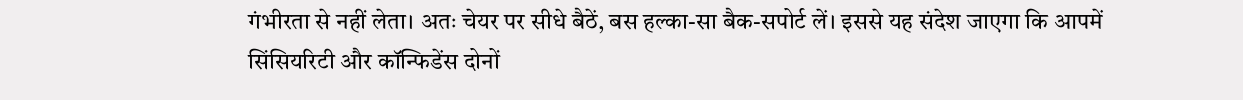गंभीरता से नहीं लेता। अतः चेयर पर सीधे बैठें, बस हल्का-सा बैक-सपोर्ट लें। इससे यह संदेश जाएगा कि आपमें सिंसियरिटी और कॉन्फिडेंस दोनों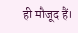ही मौजूद हैं।